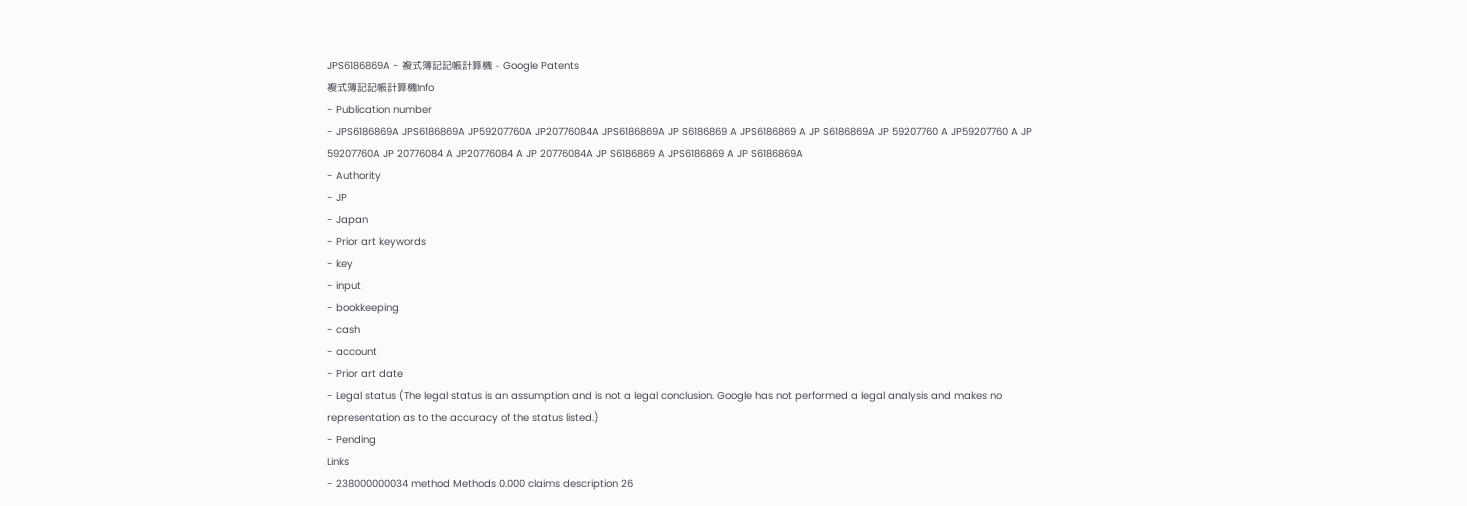JPS6186869A - 複式簿記記帳計算機 - Google Patents
複式簿記記帳計算機Info
- Publication number
- JPS6186869A JPS6186869A JP59207760A JP20776084A JPS6186869A JP S6186869 A JPS6186869 A JP S6186869A JP 59207760 A JP59207760 A JP 59207760A JP 20776084 A JP20776084 A JP 20776084A JP S6186869 A JPS6186869 A JP S6186869A
- Authority
- JP
- Japan
- Prior art keywords
- key
- input
- bookkeeping
- cash
- account
- Prior art date
- Legal status (The legal status is an assumption and is not a legal conclusion. Google has not performed a legal analysis and makes no representation as to the accuracy of the status listed.)
- Pending
Links
- 238000000034 method Methods 0.000 claims description 26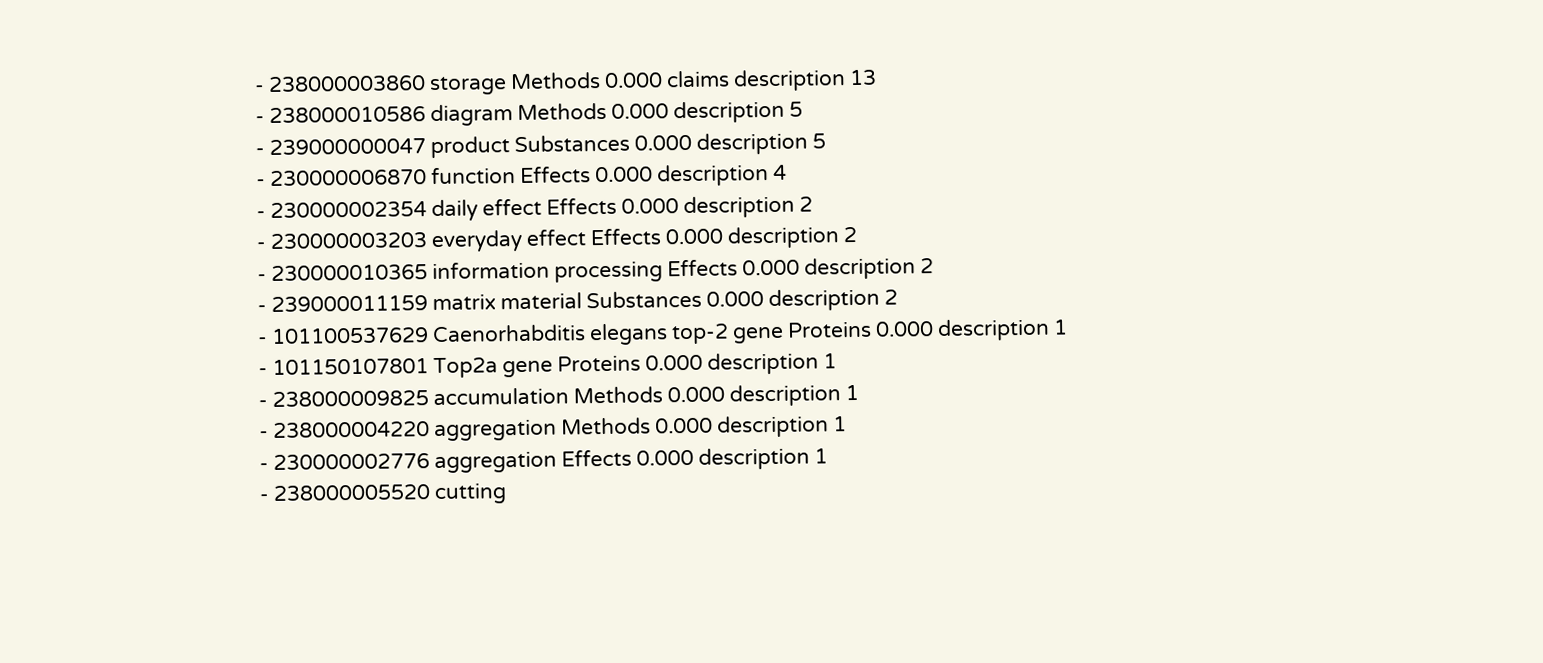- 238000003860 storage Methods 0.000 claims description 13
- 238000010586 diagram Methods 0.000 description 5
- 239000000047 product Substances 0.000 description 5
- 230000006870 function Effects 0.000 description 4
- 230000002354 daily effect Effects 0.000 description 2
- 230000003203 everyday effect Effects 0.000 description 2
- 230000010365 information processing Effects 0.000 description 2
- 239000011159 matrix material Substances 0.000 description 2
- 101100537629 Caenorhabditis elegans top-2 gene Proteins 0.000 description 1
- 101150107801 Top2a gene Proteins 0.000 description 1
- 238000009825 accumulation Methods 0.000 description 1
- 238000004220 aggregation Methods 0.000 description 1
- 230000002776 aggregation Effects 0.000 description 1
- 238000005520 cutting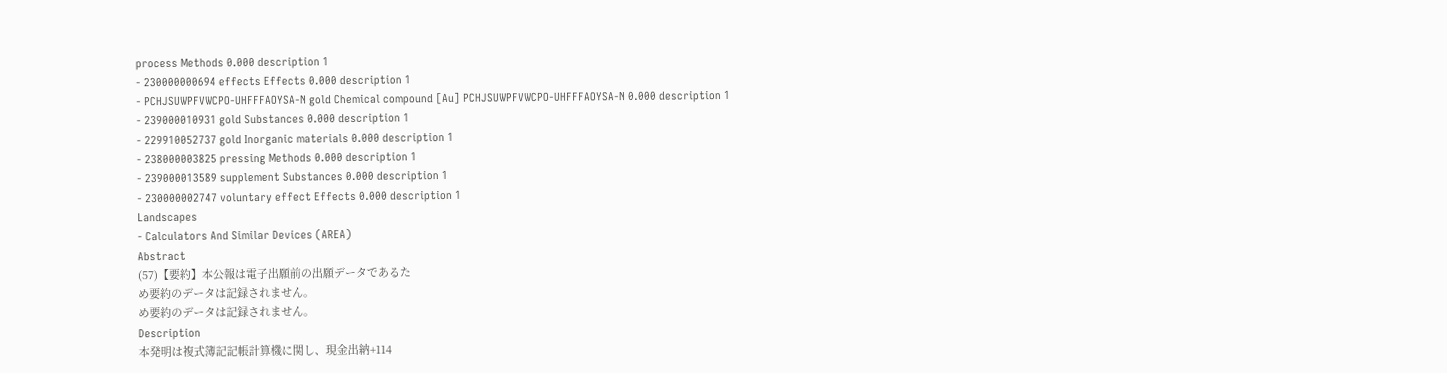process Methods 0.000 description 1
- 230000000694 effects Effects 0.000 description 1
- PCHJSUWPFVWCPO-UHFFFAOYSA-N gold Chemical compound [Au] PCHJSUWPFVWCPO-UHFFFAOYSA-N 0.000 description 1
- 239000010931 gold Substances 0.000 description 1
- 229910052737 gold Inorganic materials 0.000 description 1
- 238000003825 pressing Methods 0.000 description 1
- 239000013589 supplement Substances 0.000 description 1
- 230000002747 voluntary effect Effects 0.000 description 1
Landscapes
- Calculators And Similar Devices (AREA)
Abstract
(57)【要約】本公報は電子出願前の出願データであるた
め要約のデータは記録されません。
め要約のデータは記録されません。
Description
本発明は複式簿記記帳計算機に関し、現金出納+114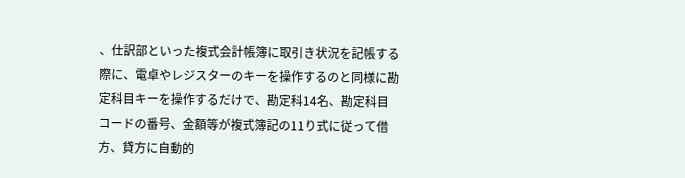、仕訳部といった複式会計帳簿に取引き状況を記帳する
際に、電卓やレジスターのキーを操作するのと同様に勘
定科目キーを操作するだけで、勘定科14名、勘定科目
コードの番号、金額等が複式簿記の11り式に従って借
方、貸方に自動的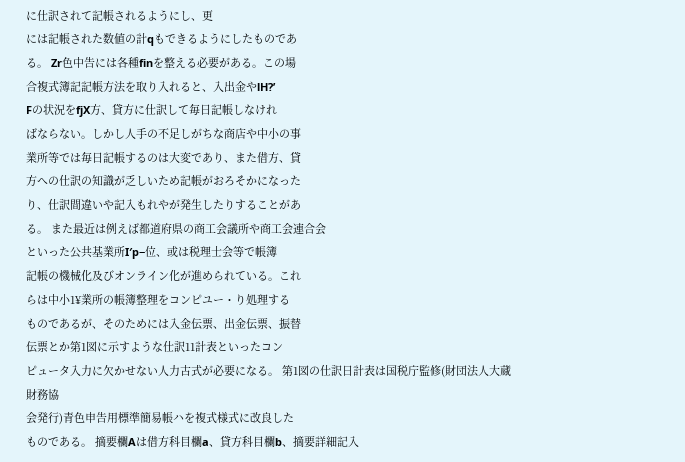に仕訳されて記帳されるようにし、更
には記帳された数値の計qもできるようにしたものであ
る。 Zr色中告には各種finを整える必要がある。この場
合複式簿記記帳方法を取り入れると、入出金やlH?’
Fの状況をfjX方、貸方に仕訳して毎日記帳しなけれ
ばならない。しかし人手の不足しがちな商店や中小の事
業所等では毎日記帳するのは大変であり、また借方、貸
方への仕訳の知識が乏しいため記帳がおろそかになった
り、仕訳間違いや記入もれやが発生したりすることがあ
る。 また最近は例えば都道府県の商工会議所や商工会連合会
といった公共基業所I′p−位、或は税理士会等で帳簿
記帳の機械化及びオンライン化が進められている。これ
らは中小1¥業所の帳簿整理をコンピユー・り処理する
ものであるが、そのためには入金伝票、出金伝票、振替
伝票とか第1図に示すような仕訳11計表といったコン
ピュータ入力に欠かせない人力古式が必要になる。 第1図の仕訳日計表は国税庁監修(財団法人大蔵財務協
会発行)青色申告用標準簡易帳ハを複式様式に改良した
ものである。 摘要欄Aは借方科目欄a、貸方科目欄b、摘要詳細記入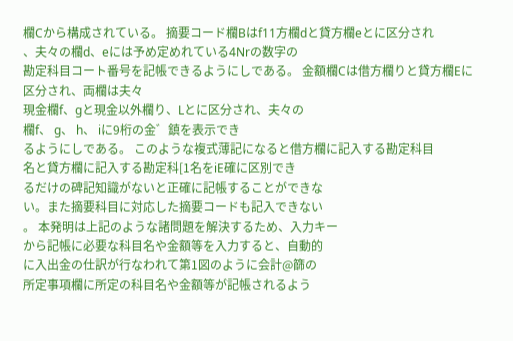欄Cから構成されている。 摘要コード欄Bはf11方欄dと貸方欄eとに区分され
、夫々の欄d、eには予め定めれている4Nrの数字の
勘定科目コート番号を記帳できるようにしである。 金額欄Cは借方欄りと貸方欄Eに区分され、両欄は夫々
現金欄f、gと現金以外欄り、Lとに区分され、夫々の
欄f、 g、 h、 iに9桁の金゛鎮を表示でき
るようにしである。 このような複式薄記になると借方欄に記入する勘定科目
名と貸方欄に記入する勘定科[1名をiE確に区別でき
るだけの碑記知識がないと正確に記帳することができな
い。また摘要科目に対応した摘要コードも記入できない
。 本発明は上記のような諸問題を解決するため、入力キー
から記帳に必要な科目名や金額等を入力すると、自動的
に入出金の仕訳が行なわれて第1図のように会計@篩の
所定事項欄に所定の科目名や金額等が記帳されるよう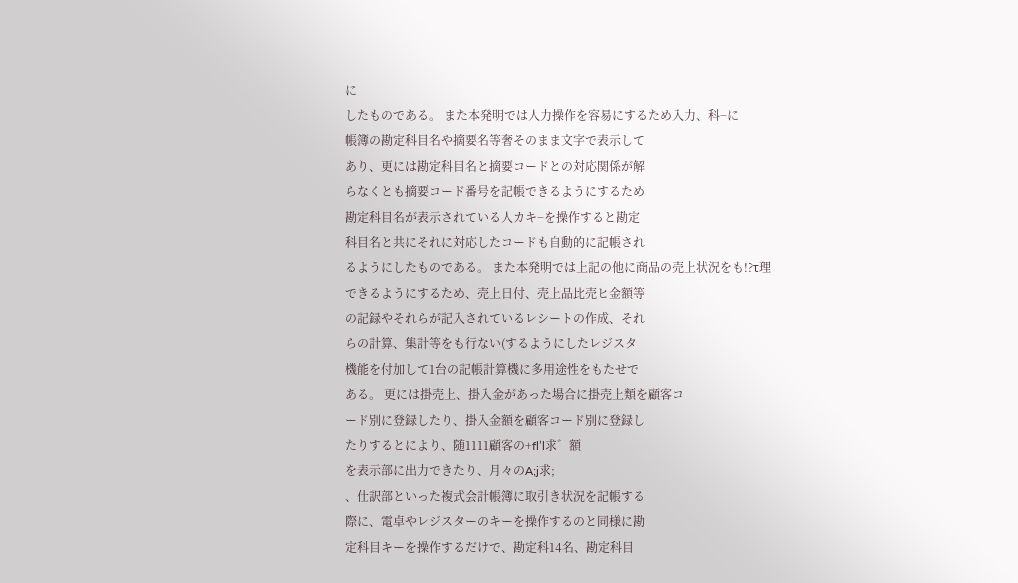に
したものである。 また本発明では人力操作を容易にするため入力、科−に
帳簿の勘定科目名や摘要名等奢そのまま文字で表示して
あり、更には勘定科目名と摘要コードとの対応関係が解
らなくとも摘要コード番号を記帳できるようにするため
勘定科目名が表示されている人カキ−を操作すると勘定
科目名と共にそれに対応したコードも自動的に記帳され
るようにしたものである。 また本発明では上記の他に商品の売上状況をも!?τ理
できるようにするため、売上日付、売上品比売ヒ金額等
の記録やそれらが記入されているレシートの作成、それ
らの計算、集計等をも行ない(するようにしたレジスタ
機能を付加して1台の記帳計算機に多用途性をもたせで
ある。 更には掛売上、掛入金があった場合に掛売上類を顧客コ
ード別に登録したり、掛入金額を顧客コード別に登録し
たりするとにより、随1111顧客の+fl’l求゛額
を表示部に出力できたり、月々のA;j求;
、仕訳部といった複式会計帳簿に取引き状況を記帳する
際に、電卓やレジスターのキーを操作するのと同様に勘
定科目キーを操作するだけで、勘定科14名、勘定科目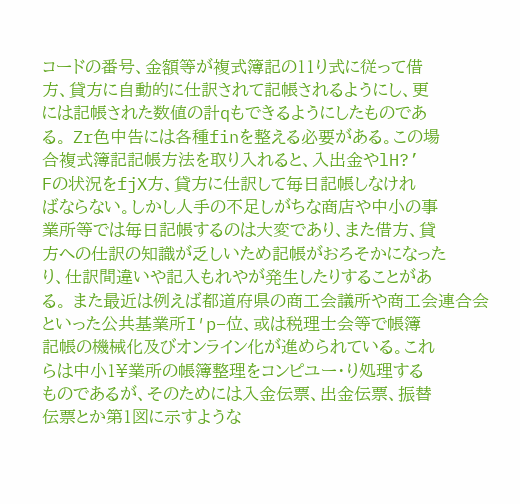コードの番号、金額等が複式簿記の11り式に従って借
方、貸方に自動的に仕訳されて記帳されるようにし、更
には記帳された数値の計qもできるようにしたものであ
る。 Zr色中告には各種finを整える必要がある。この場
合複式簿記記帳方法を取り入れると、入出金やlH?’
Fの状況をfjX方、貸方に仕訳して毎日記帳しなけれ
ばならない。しかし人手の不足しがちな商店や中小の事
業所等では毎日記帳するのは大変であり、また借方、貸
方への仕訳の知識が乏しいため記帳がおろそかになった
り、仕訳間違いや記入もれやが発生したりすることがあ
る。 また最近は例えば都道府県の商工会議所や商工会連合会
といった公共基業所I′p−位、或は税理士会等で帳簿
記帳の機械化及びオンライン化が進められている。これ
らは中小1¥業所の帳簿整理をコンピユー・り処理する
ものであるが、そのためには入金伝票、出金伝票、振替
伝票とか第1図に示すような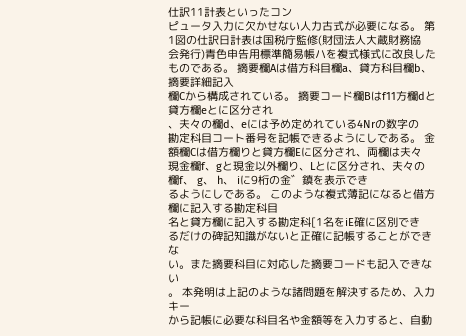仕訳11計表といったコン
ピュータ入力に欠かせない人力古式が必要になる。 第1図の仕訳日計表は国税庁監修(財団法人大蔵財務協
会発行)青色申告用標準簡易帳ハを複式様式に改良した
ものである。 摘要欄Aは借方科目欄a、貸方科目欄b、摘要詳細記入
欄Cから構成されている。 摘要コード欄Bはf11方欄dと貸方欄eとに区分され
、夫々の欄d、eには予め定めれている4Nrの数字の
勘定科目コート番号を記帳できるようにしである。 金額欄Cは借方欄りと貸方欄Eに区分され、両欄は夫々
現金欄f、gと現金以外欄り、Lとに区分され、夫々の
欄f、 g、 h、 iに9桁の金゛鎮を表示でき
るようにしである。 このような複式薄記になると借方欄に記入する勘定科目
名と貸方欄に記入する勘定科[1名をiE確に区別でき
るだけの碑記知識がないと正確に記帳することができな
い。また摘要科目に対応した摘要コードも記入できない
。 本発明は上記のような諸問題を解決するため、入力キー
から記帳に必要な科目名や金額等を入力すると、自動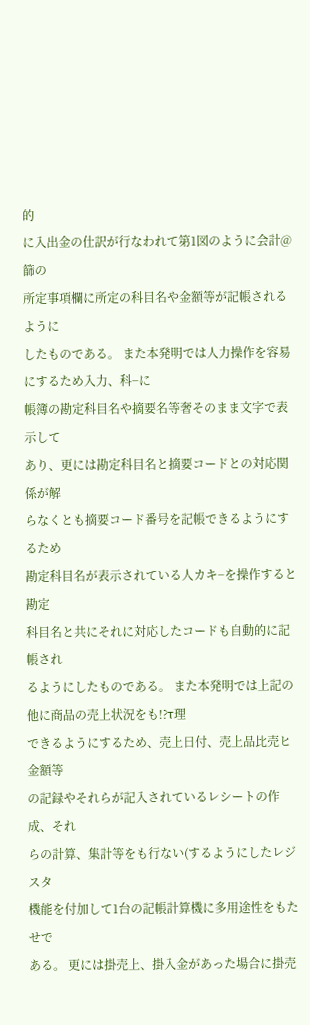的
に入出金の仕訳が行なわれて第1図のように会計@篩の
所定事項欄に所定の科目名や金額等が記帳されるように
したものである。 また本発明では人力操作を容易にするため入力、科−に
帳簿の勘定科目名や摘要名等奢そのまま文字で表示して
あり、更には勘定科目名と摘要コードとの対応関係が解
らなくとも摘要コード番号を記帳できるようにするため
勘定科目名が表示されている人カキ−を操作すると勘定
科目名と共にそれに対応したコードも自動的に記帳され
るようにしたものである。 また本発明では上記の他に商品の売上状況をも!?τ理
できるようにするため、売上日付、売上品比売ヒ金額等
の記録やそれらが記入されているレシートの作成、それ
らの計算、集計等をも行ない(するようにしたレジスタ
機能を付加して1台の記帳計算機に多用途性をもたせで
ある。 更には掛売上、掛入金があった場合に掛売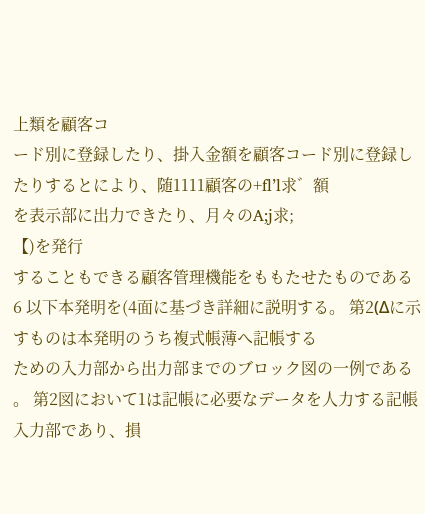上類を顧客コ
ード別に登録したり、掛入金額を顧客コード別に登録し
たりするとにより、随1111顧客の+fl’l求゛額
を表示部に出力できたり、月々のA;j求;
【)を発行
することもできる顧客管理機能をももたせたものである
6 以下本発明を(4面に基づき詳細に説明する。 第2(Δに示すものは本発明のうち複式帳薄へ記帳する
ための入力部から出力部までのブロック図の一例である
。 第2図において1は記帳に必要なデータを人力する記帳
入力部であり、損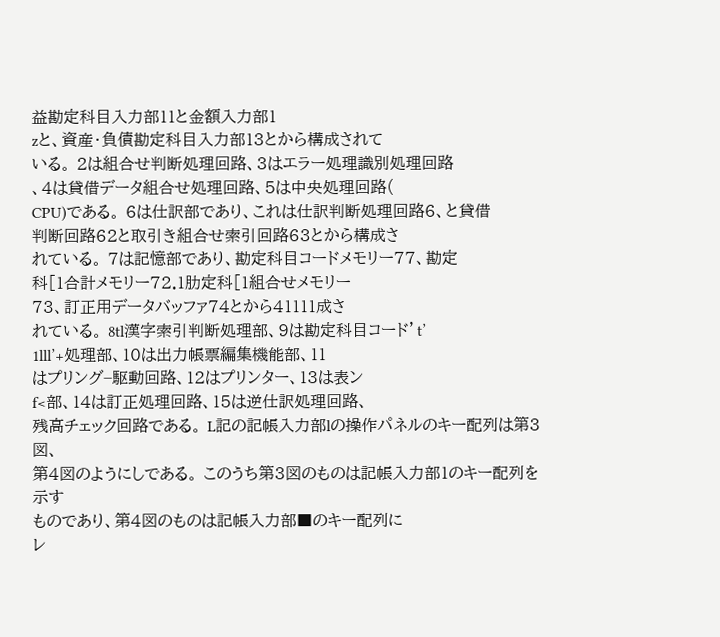益勘定科目入力部11と金額入力部1
zと、資産・負債勘定科目入力部13とから構成されて
いる。 2は組合せ判断処理回路、3はエラー処理識別処理回路
、4は貸借データ組合せ処理回路、5は中央処理回路(
CPU)である。 6は仕訳部であり、これは仕訳判断処理回路6、と貸借
判断回路62と取引き組合せ索引回路63とから構成さ
れている。 7は記憶部であり、勘定科目コードメモリー77、勘定
科[1合計メモリー72.1肋定科[1組合せメモリー
73、訂正用データバッファ74とから41111成さ
れている。 8tl漢字索引判断処理部、9は勘定科目コード’t’
1lll’+処理部、10は出力帳票編集機能部、11
はプリング−駆動回路、12はプリンター、13は表ン
f<部、14は訂正処理回路、15は逆仕訳処理回路、
残高チェック回路である。 L記の記帳入力部lの操作パネルのキー配列は第3図、
第4図のようにしである。 このうち第3図のものは記帳入力部1のキー配列を示す
ものであり、第4図のものは記帳入力部■のキー配列に
レ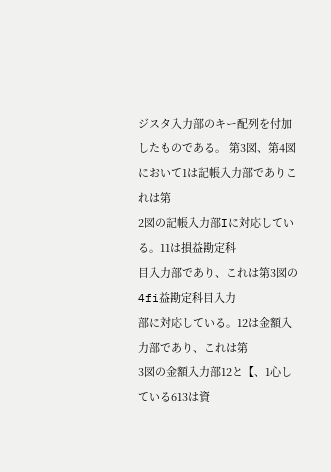ジスタ入力部のキー配列を付加したものである。 第3図、第4図において1は記帳入力部でありこれは第
2図の記帳入力部Iに対応している。11は損益勘定科
目入力部であり、これは第3図の4fi益勘定科目入力
部に対応している。12は金額入力部であり、これは第
3図の金額入力部12と【、1心している613は資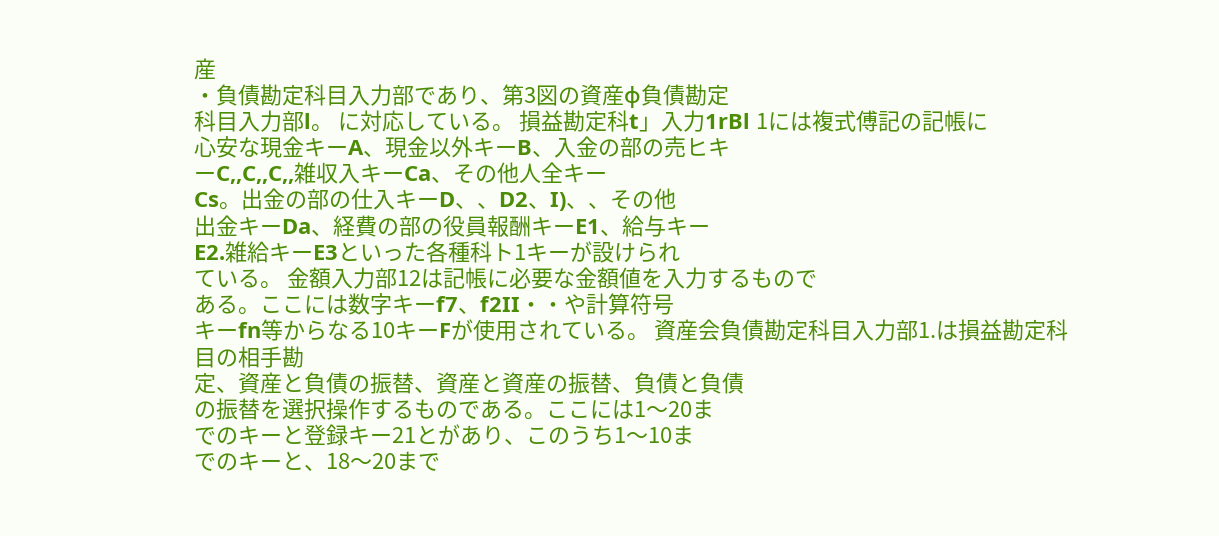産
・負債勘定科目入力部であり、第3図の資産φ負債勘定
科目入力部l。 に対応している。 損益勘定科t」入力1rBl 1には複式傅記の記帳に
心安な現金キーA、現金以外キーB、入金の部の売ヒキ
ーC,,C,,C,,雑収入キーCa、その他人全キー
Cs。出金の部の仕入キーD、、D2、I)、、その他
出金キーDa、経費の部の役員報酬キーE1、給与キー
E2.雑給キーE3といった各種科ト1キーが設けられ
ている。 金額入力部12は記帳に必要な金額値を入力するもので
ある。ここには数字キーf7、f2II・・や計算符号
キーfn等からなる10キーFが使用されている。 資産会負債勘定科目入力部1.は損益勘定科目の相手勘
定、資産と負債の振替、資産と資産の振替、負債と負債
の振替を選択操作するものである。ここには1〜20ま
でのキーと登録キー21とがあり、このうち1〜10ま
でのキーと、18〜20まで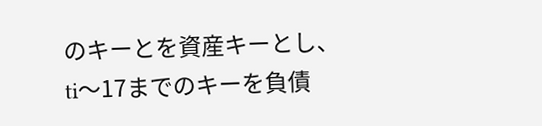のキーとを資産キーとし、
ti〜17までのキーを負債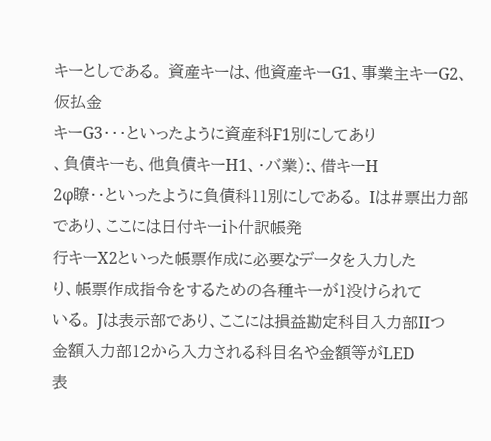キーとしである。 資産キーは、他資産キーG1、事業主キーG2、仮払金
キーG3・・・といったように資産科F1別にしてあり
、負債キーも、他負債キーH1、・バ業):、借キーH
2φ瞭・・といったように負債科11別にしである。 Iは#票出力部であり、ここには日付キーiト什訳帳発
行キーX2といった帳票作成に必要なデータを入力した
り、帳票作成指令をするための各種キーが1没けられて
いる。 Jは表示部であり、ここには損益勘定科目入力部IIつ
金額入力部12から入力される科目名や金額等がLED
表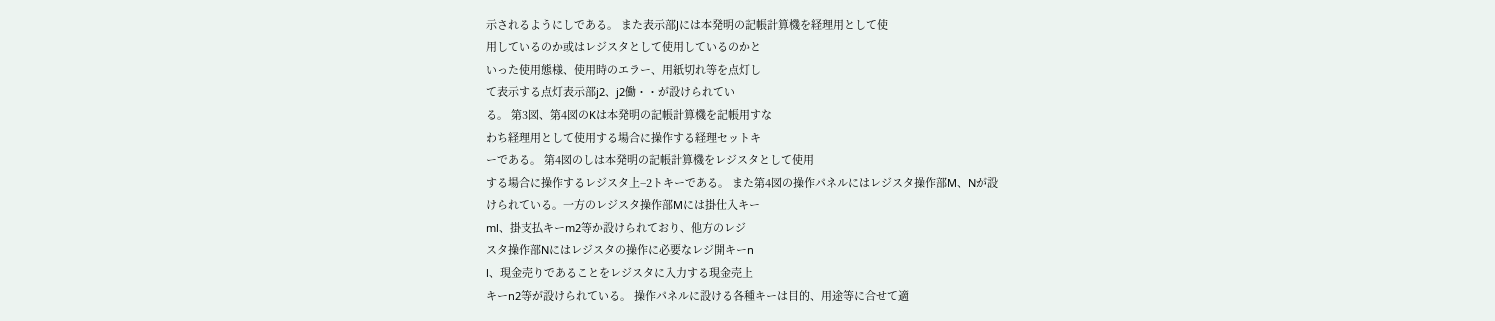示されるようにしである。 また表示部Jには本発明の記帳計算機を経理用として使
用しているのか或はレジスタとして使用しているのかと
いった使用態様、使用時のエラー、用紙切れ等を点灯し
て表示する点灯表示部j2、j2働・・が設けられてい
る。 第3図、第4図のKは本発明の記帳計算機を記帳用すな
わち経理用として使用する場合に操作する経理セットキ
ーである。 第4図のしは本発明の記帳計算機をレジスタとして使用
する場合に操作するレジスタ上−2トキーである。 また第4図の操作パネルにはレジスタ操作部M、Nが設
けられている。一方のレジスタ操作部Mには掛仕入キー
ml、掛支払キーm2等か設けられており、他方のレジ
スタ操作部Nにはレジスタの操作に必要なレジ開キーn
l、現金売りであることをレジスタに入力する現金売上
キーn2等が設けられている。 操作パネルに設ける各種キーは目的、用途等に合せて適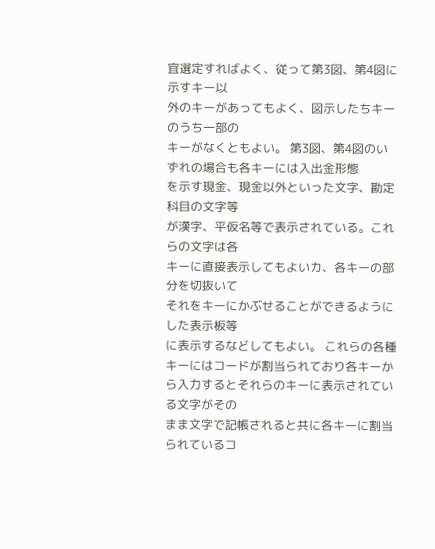宜選定すればよく、従って第3図、第4図に示すキー以
外のキーがあってもよく、図示したちキーのうち一部の
キーがなくともよい。 第3図、第4図のいずれの場合も各キーには入出金形態
を示す現金、現金以外といった文字、勘定科目の文字等
が漢字、平仮名等で表示されている。これらの文字は各
キーに直接表示してもよいカ、各キーの部分を切抜いて
それをキーにかぶせることができるようにした表示板等
に表示するなどしてもよい。 これらの各種キーにはコードが割当られており各キーか
ら入力するとそれらのキーに表示されている文字がその
まま文字で記帳されると共に各キーに割当られているコ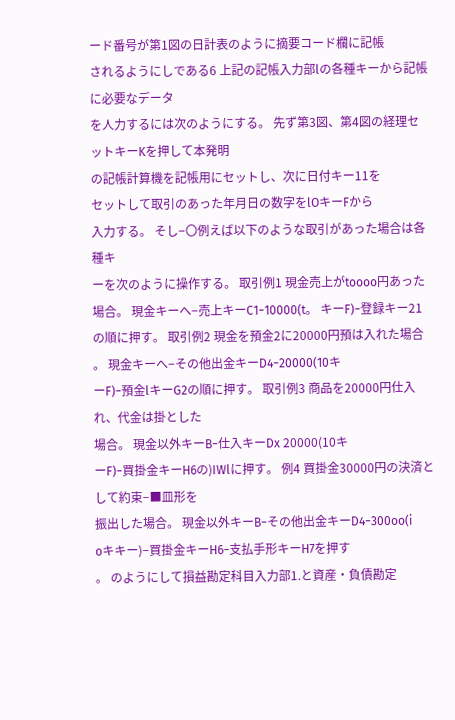ード番号が第1図の日計表のように摘要コード欄に記帳
されるようにしである6 上記の記帳入力部lの各種キーから記帳に必要なデータ
を人力するには次のようにする。 先ず第3図、第4図の経理セットキーKを押して本発明
の記帳計算機を記帳用にセットし、次に日付キー11を
セットして取引のあった年月日の数字をlOキーFから
入力する。 そし−〇例えば以下のような取引があった場合は各種キ
ーを次のように操作する。 取引例1 現金売上がtoooo円あった場合。 現金キーへ−売上キーC1−10000(t。 キーF)−登録キー21の順に押す。 取引例2 現金を預金2に20000円預は入れた場合
。 現金キーへ−その他出金キーD4−20000(10キ
ーF)−預金lキーG2の順に押す。 取引例3 商品を20000円仕入れ、代金は掛とした
場合。 現金以外キーB−仕入キーDx 20000(10キ
ーF)−買掛金キーH6の)IWlに押す。 例4 買掛金30000円の決済として約束−■皿形を
振出した場合。 現金以外キーB−その他出金キーD4−300oo(i
oキキー)−買掛金キーH6−支払手形キーH7を押す
。 のようにして損益勘定科目入力部1.と資産・負債勘定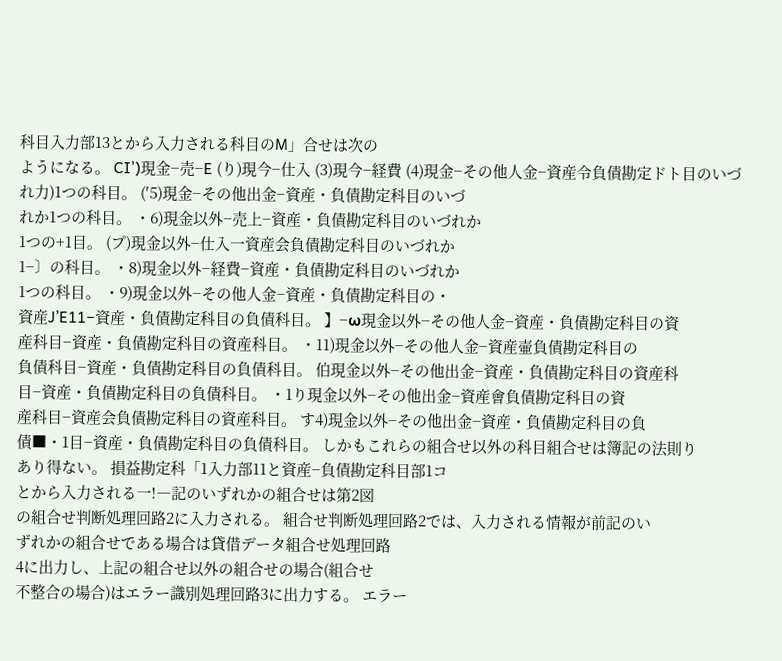科目入力部13とから入力される科目のM」合せは次の
ようになる。 CI’)現金−売−E (り)現今−仕入 (3)現今−経費 (4)現金−その他人金−資産令負債勘定ドト目のいづ
れ力)1つの科目。 (′5)現金−その他出金−資産・負債勘定科目のいづ
れか1つの科目。 ・6)現金以外−売上−資産・負債勘定科目のいづれか
1つの+1目。 (プ)現金以外−仕入一資産会負債勘定科目のいづれか
1−〕の科目。 ・8)現金以外−経費−資産・負債勘定科目のいづれか
1つの科目。 ・9)現金以外−その他人金−資産・負債勘定科目の・
資産J’E11−資産・負債勘定科目の負債科目。 】−ω現金以外−その他人金−資産・負債勘定科目の資
産科目−資産・負債勘定科目の資産科目。 ・11)現金以外−その他人金−資産壷負債勘定科目の
負債科目−資産・負債勘定科目の負債科目。 伯現金以外−その他出金−資産・負債勘定科目の資産科
目−資産・負債勘定科目の負債科目。 ・1り現金以外−その他出金−資産會負債勘定科目の資
産科目−資産会負債勘定科目の資産科目。 す4)現金以外−その他出金−資産・負債勘定科目の負
債■・1目−資産・負債勘定科目の負債科目。 しかもこれらの組合せ以外の科目組合せは簿記の法則り
あり得ない。 損益勘定科「1入力部11と資産−負債勘定科目部1コ
とから入力される一!―記のいずれかの組合せは第2図
の組合せ判断処理回路2に入力される。 組合せ判断処理回路2では、入力される情報が前記のい
ずれかの組合せである場合は貸借データ組合せ処理回路
4に出力し、上記の組合せ以外の組合せの場合(組合せ
不整合の場合)はエラー識別処理回路3に出力する。 エラー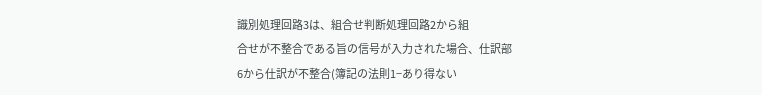識別処理回路3は、組合せ判断処理回路2から組
合せが不整合である旨の信号が入力された場合、仕訳部
6から仕訳が不整合(簿記の法則1−あり得ない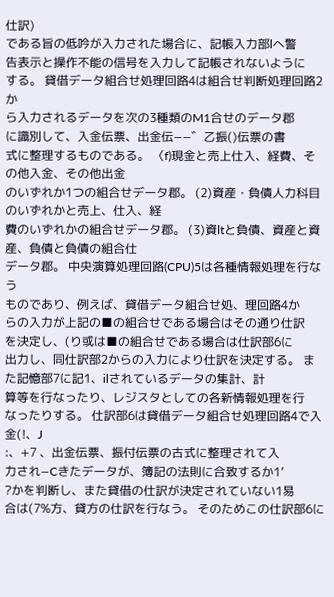仕訳)
である旨の低吟が入力された場合に、記帳入力部lへ警
告表示と操作不能の信号を入力して記帳されないように
する。 貸借データ組合せ処理回路4は組合せ判断処理回路2か
ら入力されるデータを次の3種類のM1合せのデータ郡
に識別して、入金伝票、出金伝−−゛乙振()伝票の書
式に整理するものである。 〈f)現金と売上仕入、経費、その他入金、その他出金
のいずれか1つの組合せデータ郡。 (2)資産・負債人力科目のいずれかと売上、仕入、経
費のいずれかの組合せデータ郡。 (3)資ltと負債、資産と資産、負債と負債の組合仕
データ郡。 中央演算処理回路(CPU)5は各種情報処理を行なう
ものであり、例えば、貸借データ組合せ処、理回路4か
らの入力が上記の■の組合せである場合はその通り仕訳
を決定し、(り或は■の組合せである場合は仕訳部6に
出力し、同仕訳部2からの入力により仕訳を決定する。 また記憶部7に記1、ilされているデータの集計、計
算等を行なったり、レジスタとしての各新情報処理を行
なったりする。 仕訳部6は貸借データ組合せ処理回路4で入金(!、J
:、+7 、出金伝票、振付伝票の古式に整理されて入
力され−Cきたデータが、簿記の法則に合致するか1’
?かを判断し、また貸借の仕訳が決定されていない1易
合は(7%方、貸方の仕訳を行なう。 そのためこの仕訳部6に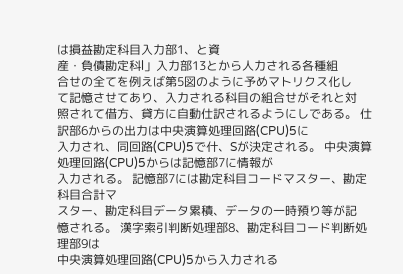は損益勘定科目入力部1、と資
産・負債勘定科l」入力部13とから人力される各種組
合せの全てを例えば第5図のように予めマトリクス化し
て記憶させてあり、入力される科目の組合せがそれと対
照されて借方、貸方に自動仕訳されるようにしである。 仕訳部6からの出力は中央演算処理回路(CPU)5に
入力され、同回路(CPU)5で什、Sが決定される。 中央演算処理回路(CPU)5からは記憶部7に情報が
入力される。 記憶部7には勘定科目コードマスター、勘定科目合計マ
スター、勘定科目データ累積、データの一時預り等が記
憶される。 漢字索引判断処理部8、勘定科目コード判断処理部9は
中央演算処理回路(CPU)5から入力される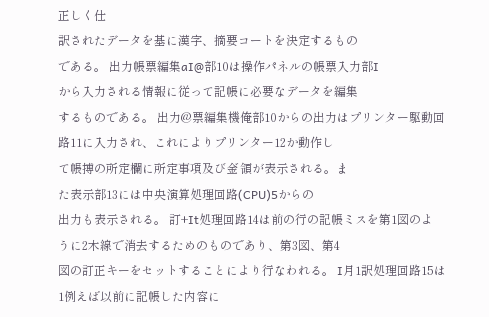正しく仕
訳されたデータを基に漢字、摘要コートを決定するもの
である。 出力帳票編集aI@部10は操作パネルの帳票入力部I
から入力される情報に従って記帳に必要なデータを編集
するものである。 出力@票編集機俺部10からの出力はプリンター駆動回
路11に入力され、これによりプリンター12か動作し
て帳搏の所定欄に所定事項及び金゛領が表示される。ま
た表示部13には中央演算処理回路(CPU)5からの
出力も表示される。 訂+It処理回路14は前の行の記帳ミスを第1図のよ
うに2木線で消去するためのものであり、第3図、第4
図の訂正キーをセットすることにより行なわれる。 I月1訳処理回路15は1例えば以前に記帳した内容に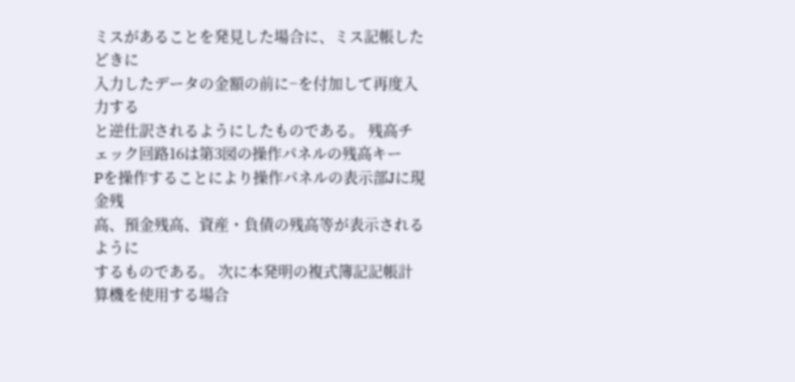ミスがあることを発見した場合に、ミス記帳したどきに
入力したデータの金額の前に−を付加して再度入力する
と逆仕訳されるようにしたものである。 残高チェック回路16は第3図の操作パネルの残高キー
Pを操作することにより操作パネルの表示部Jに現金残
高、預金残高、資産・負債の残高等が表示されるように
するものである。 次に本発明の複式簿記記帳計算機を使用する場合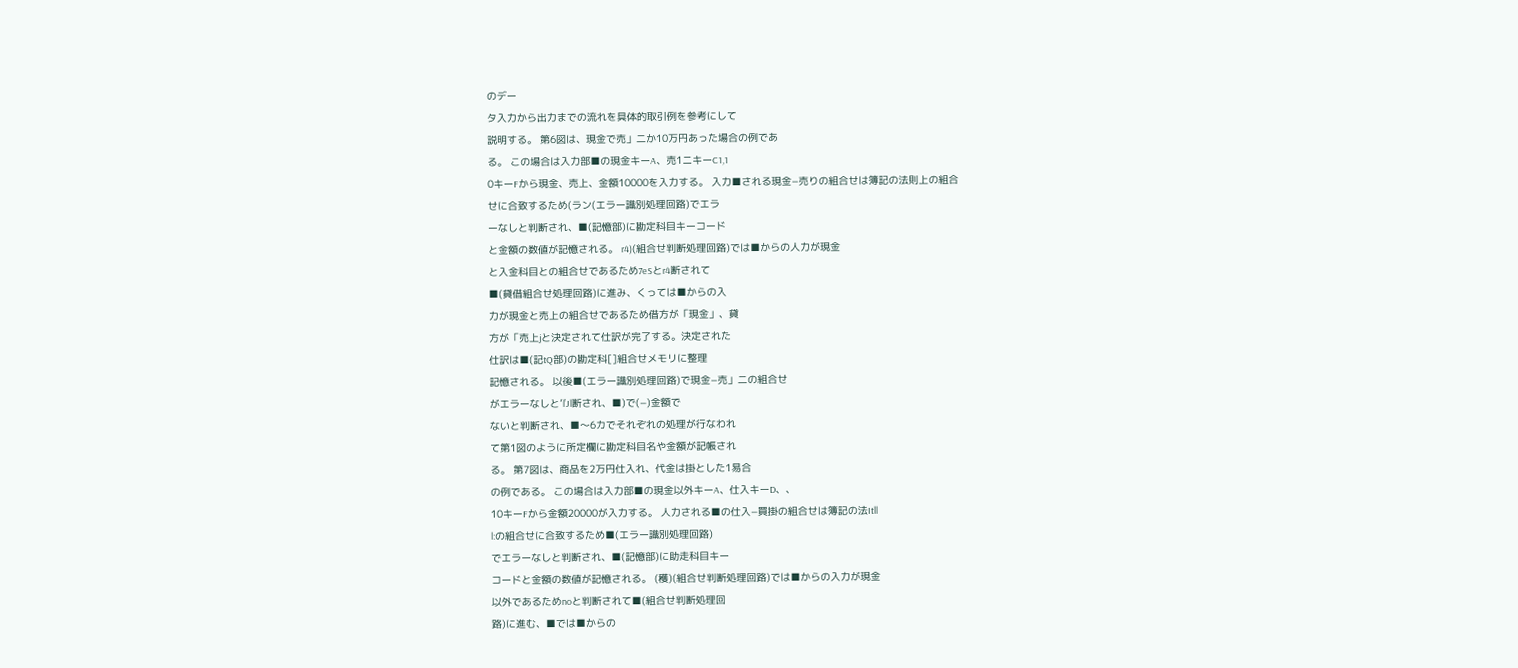のデー
タ入力から出力までの流れを具体的取引例を参考にして
説明する。 第6図は、現金で売」二か10万円あった場合の例であ
る。 この場合は入力部■の現金キーA、売1ニキーC1,1
0キーFから現金、売上、金額10000を入力する。 入力■される現金−売りの組合せは簿記の法則上の組合
せに合致するため(ラン(エラー識別処理回路)でエラ
ーなしと判断され、■(記憶部)に勘定科目キーコード
と金額の数値が記憶される。 r4)(組合せ判断処理回路)では■からの人力が現金
と入金科目との組合せであるため7eSとr4断されて
■(貸借組合せ処理回路)に進み、くっては■からの入
力が現金と売上の組合せであるため借方が「現金」、貸
方が「売上jと決定されて仕訳が完了する。決定された
仕訳は■(記tQ部)の勘定科[]組合せメモリに整理
記憶される。 以後■(エラー識別処理回路)で現金−売」二の組合せ
がエラーなしと’l’Jl断され、■)で(−)金額で
ないと判断され、■〜6カでそれぞれの処理が行なわれ
て第1図のように所定欄に勘定科目名や金額が記帳され
る。 第7図は、商品を2万円仕入れ、代金は掛とした1易合
の例である。 この場合は入力部■の現金以外キーA、仕入キーD、、
10キーFから金額20000が入力する。 人力される■の仕入−買掛の組合せは簿記の法Itll
l:の組合せに合致するため■(エラー識別処理回路)
でエラーなしと判断され、■(記憶部)に助走科目キー
コードと金額の数値が記憶される。 (穫)(組合せ判断処理回路)では■からの入力が現金
以外であるためnoと判断されて■(組合せ判断処理回
路)に進む、■では■からの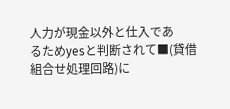人力が現金以外と仕入であ
るためyesと判断されて■(貸借組合せ処理回路)に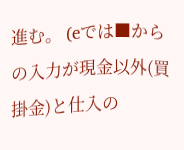進む。 (eでは■からの入力が現金以外(買掛金)と仕入の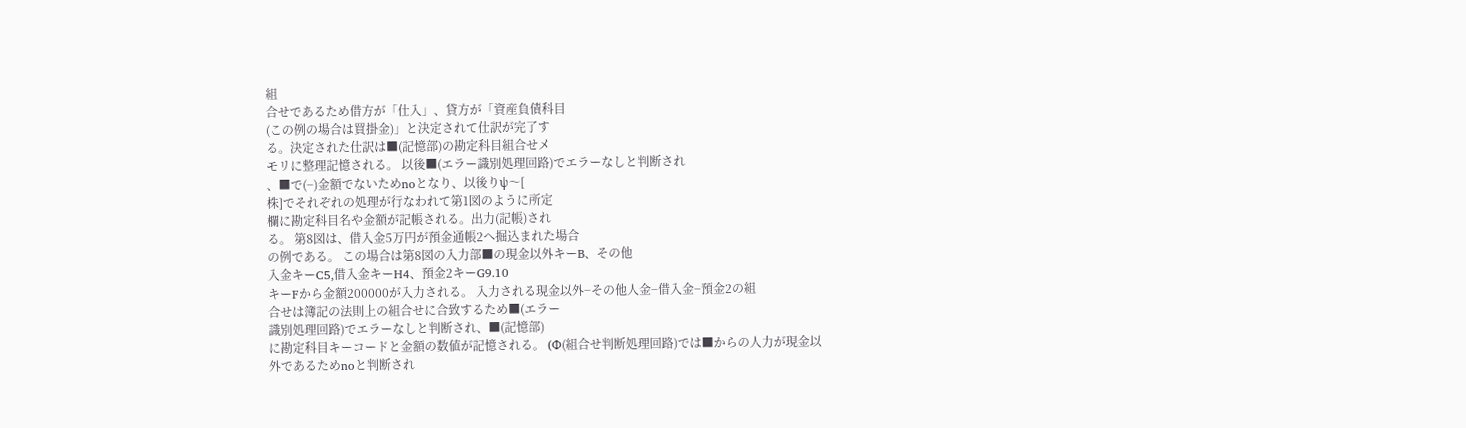組
合せであるため借方が「仕入」、貸方が「資産負債科目
(この例の場合は買掛金)」と決定されて仕訳が完了す
る。決定された仕訳は■(記憶部)の勘定科目組合せメ
モリに整理記憶される。 以後■(エラー識別処理回路)でエラーなしと判断され
、■で(−)金額でないためnoとなり、以後りψ〜[
株]でそれぞれの処理が行なわれて第1図のように所定
欄に勘定科目名や金額が記帳される。出力(記帳)され
る。 第8図は、借入金5万円が預金通帳2へ掘込まれた場合
の例である。 この場合は第8図の入力部■の現金以外キーB、その他
入金キーC5,借入金キーH4、預金2キーG9.10
キーFから金額200000が入力される。 入力される現金以外−その他人金−借入金−預金2の組
合せは簿記の法則上の組合せに合致するため■(エラー
識別処理回路)でエラーなしと判断され、■(記憶部)
に勘定科目キーコードと金額の数値が記憶される。 (Φ(組合せ判断処理回路)では■からの人力が現金以
外であるためnoと判断され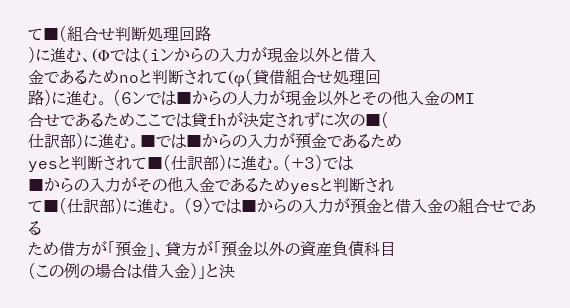て■(組合せ判断処理回路
)に進む、(Φでは(iンからの入力が現金以外と借入
金であるためnoと判断されて(φ(貸借組合せ処理回
路)に進む。 (6ンでは■からの人力が現金以外とその他入金のMI
合せであるためここでは貸fhが決定されずに次の■(
仕訳部)に進む。■では■からの入力が預金であるため
yesと判断されて■(仕訳部)に進む。(+3)では
■からの入力がその他入金であるためyesと判断され
て■(仕訳部)に進む。 (9〉では■からの入力が預金と借入金の組合せである
ため借方が「預金」、貸方が「預金以外の資産負債科目
(この例の場合は借入金)」と決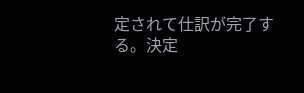定されて仕訳が完了す
る。決定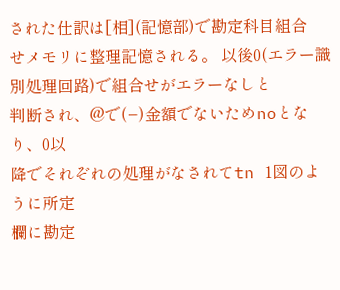された仕訳は[相](記憶部)で勘定科目組合
せメモリに整理記憶される。 以後0(エラー識別処理回路)で組合せがエラーなしと
判断され、@で(−)金額でないためnoとなり、0以
降でそれぞれの処理がなされてtn 1図のように所定
欄に勘定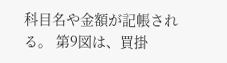科目名や金額が記帳される。 第9図は、買掛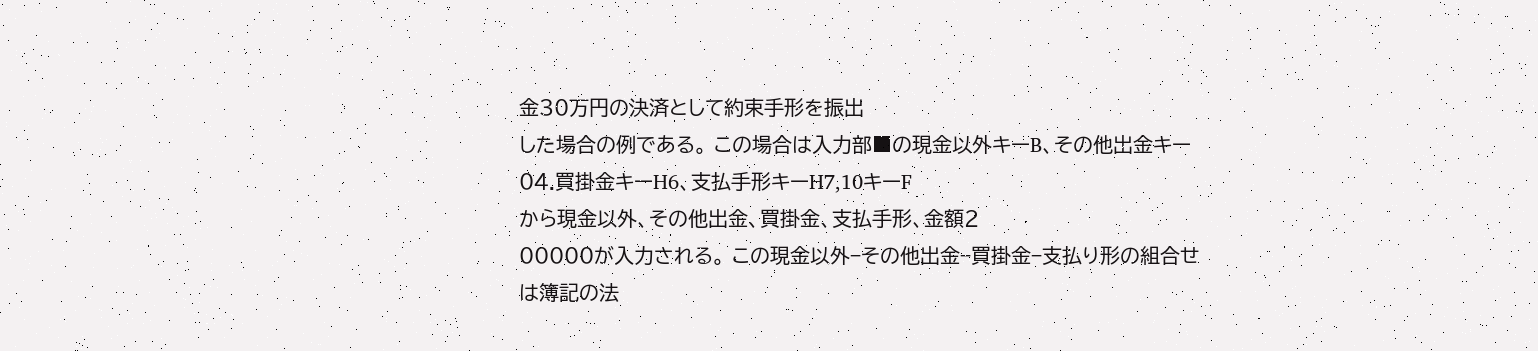金30万円の決済として約束手形を振出
した場合の例である。 この場合は入力部■の現金以外キーB、その他出金キー
04.買掛金キーH6、支払手形キーH7,10キーF
から現金以外、その他出金、買掛金、支払手形、金額2
00000が入力される。 この現金以外−その他出金−買掛金−支払り形の組合せ
は簿記の法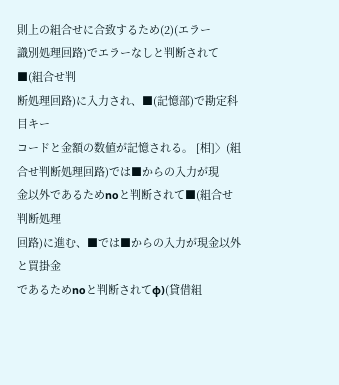則上の組合せに合致するため(2)(エラー
識別処理回路)でエラーなしと判断されて■(組合せ判
断処理回路)に入力され、■(記憶部)で勘定科目キー
コードと金額の数値が記憶される。 [相]〉(組合せ判断処理回路)では■からの入力が現
金以外であるためnoと判断されて■(組合せ判断処理
回路)に進む、■では■からの入力が現金以外と買掛金
であるためnoと判断されてφ)(貸借組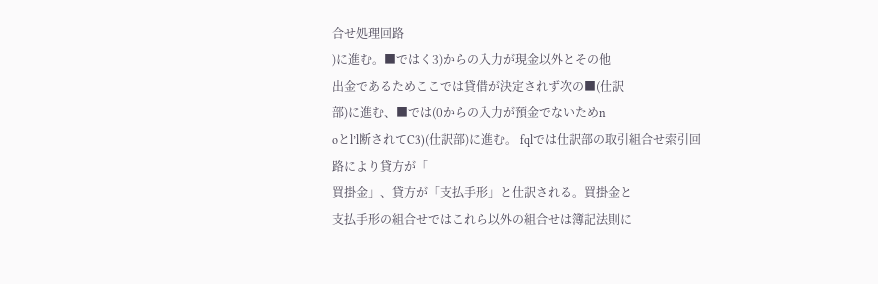合せ処理回路
)に進む。■ではく3)からの入力が現金以外とその他
出金であるためここでは貸借が決定されず次の■(仕訳
部)に進む、■では(0からの入力が預金でないためn
oとl’l断されてC3)(仕訳部)に進む。 fqlでは仕訳部の取引組合せ索引回路により貸方が「
買掛金」、貸方が「支払手形」と仕訳される。買掛金と
支払手形の組合せではこれら以外の組合せは簿記法則に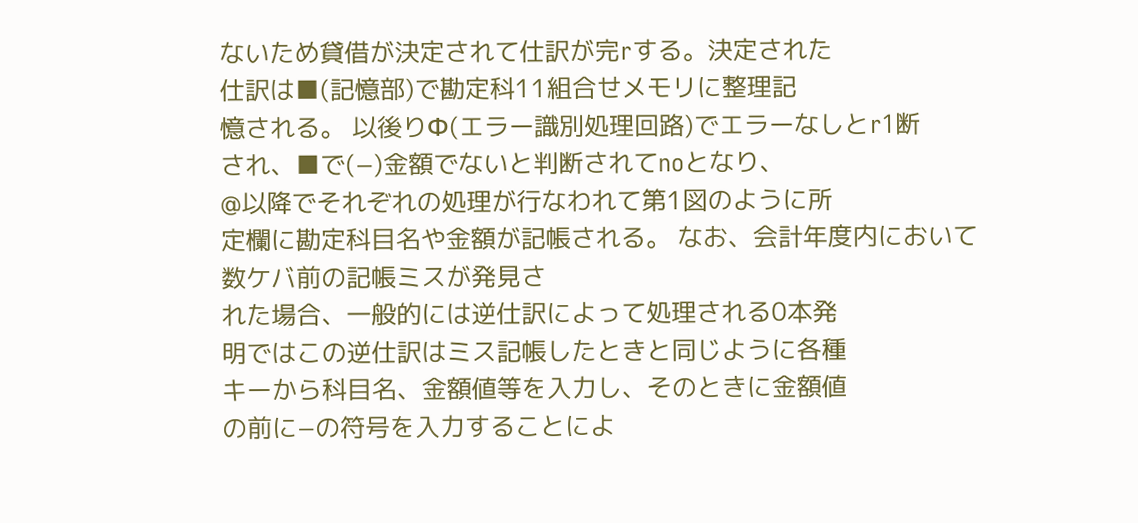ないため貸借が決定されて仕訳が完rする。決定された
仕訳は■(記憶部)で勘定科11組合せメモリに整理記
憶される。 以後りΦ(エラー識別処理回路)でエラーなしとr1断
され、■で(−)金額でないと判断されてnoとなり、
@以降でそれぞれの処理が行なわれて第1図のように所
定欄に勘定科目名や金額が記帳される。 なお、会計年度内において数ケバ前の記帳ミスが発見さ
れた場合、一般的には逆仕訳によって処理される0本発
明ではこの逆仕訳はミス記帳したときと同じように各種
キーから科目名、金額値等を入力し、そのときに金額値
の前に−の符号を入力することによ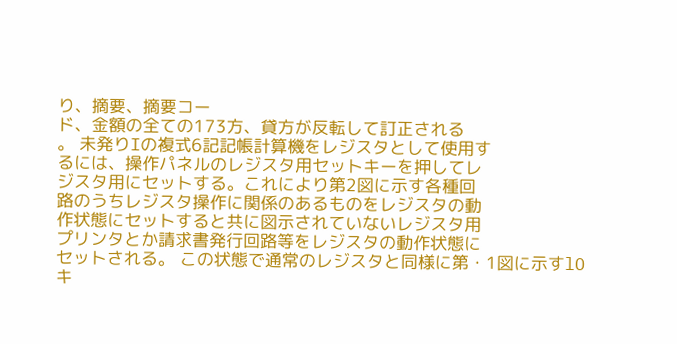り、摘要、摘要コー
ド、金額の全ての173方、貸方が反転して訂正される
。 未発りIの複式6記記帳計算機をレジスタとして使用す
るには、操作パネルのレジスタ用セットキーを押してレ
ジスタ用にセットする。これにより第2図に示す各種回
路のうちレジスタ操作に関係のあるものをレジスタの動
作状態にセットすると共に図示されていないレジスタ用
プリンタとか請求書発行回路等をレジスタの動作状態に
セットされる。 この状態で通常のレジスタと同様に第・1図に示すlO
キ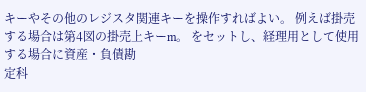キーやその他のレジスタ関連キーを操作すればよい。 例えば掛売する場合は第4図の掛売上キーm。 をセットし、経理用として使用する場合に資産・負債勘
定科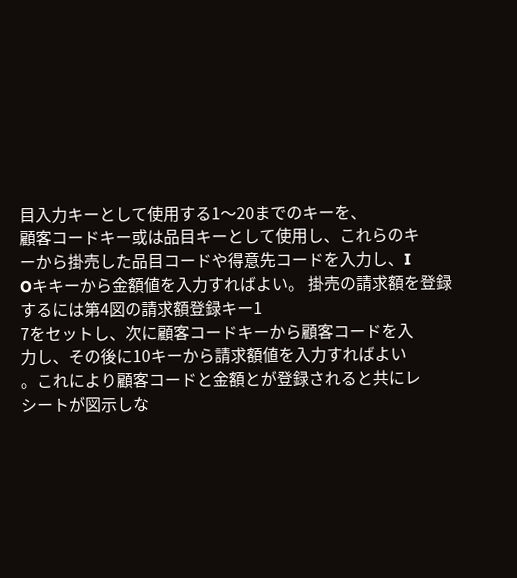目入力キーとして使用する1〜20までのキーを、
顧客コードキー或は品目キーとして使用し、これらのキ
ーから掛売した品目コードや得意先コードを入力し、I
Oキキーから金額値を入力すればよい。 掛売の請求額を登録するには第4図の請求額登録キー1
7をセットし、次に顧客コードキーから顧客コードを入
力し、その後に10キーから請求額値を入力すればよい
。これにより顧客コードと金額とが登録されると共にレ
シートが図示しな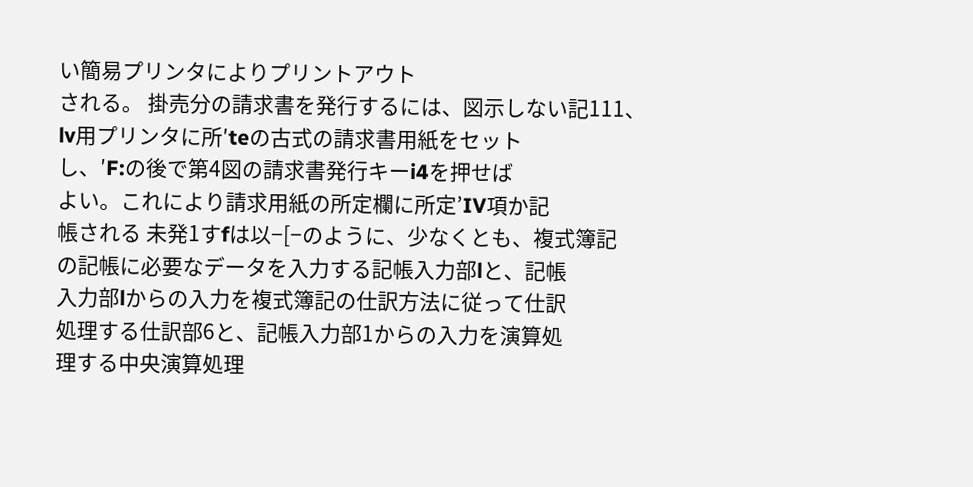い簡易プリンタによりプリントアウト
される。 掛売分の請求書を発行するには、図示しない記111、
lv用プリンタに所′teの古式の請求書用紙をセット
し、′F:の後で第4図の請求書発行キーi4を押せば
よい。これにより請求用紙の所定欄に所定’IV項か記
帳される 未発1すfは以−[−のように、少なくとも、複式簿記
の記帳に必要なデータを入力する記帳入力部lと、記帳
入力部lからの入力を複式簿記の仕訳方法に従って仕訳
処理する仕訳部6と、記帳入力部1からの入力を演算処
理する中央演算処理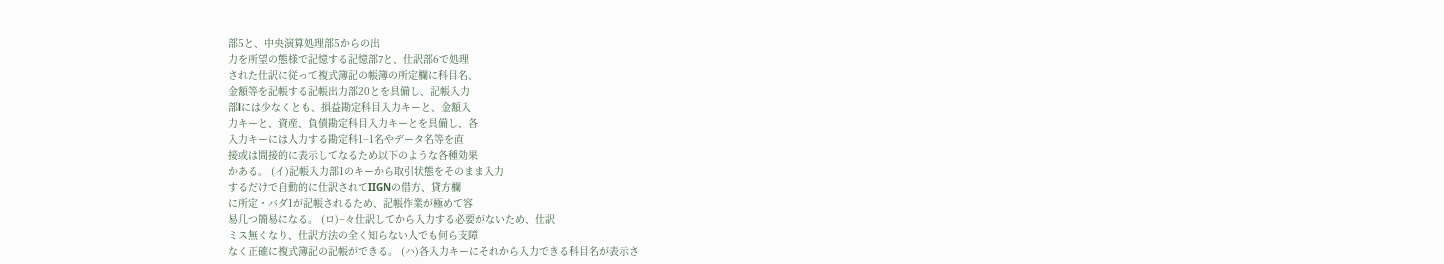部5と、中央演算処理部5からの出
力を所望の態様で記憶する記憶部7と、仕訳部6で処理
された仕訳に従って複式簿記の帳簿の所定欄に科目名、
金額等を記帳する記帳出力部20とを具備し、記帳入力
部lには少なくとも、損益勘定科目入力キーと、金額入
力キーと、資産、負債勘定科目入力キーとを具備し、各
入力キーには人力する勘定科1−1名やデータ名等を直
接或は間接的に表示してなるため以下のような各種効果
かある。 (イ)記帳入力部1のキーから取引状態をそのまま入力
するだけで自動的に仕訳されてIIGNの借方、貸方欄
に所定・バダ1が記帳されるため、記帳作業が極めて容
易几つ簡易になる。 (ロ)−々仕訳してから入力する必要がないため、仕訳
ミス無くなり、仕訳方法の全く知らない人でも何ら支障
なく正確に複式簿記の記帳ができる。 (ハ)各入力キーにそれから入力できる科目名が表示さ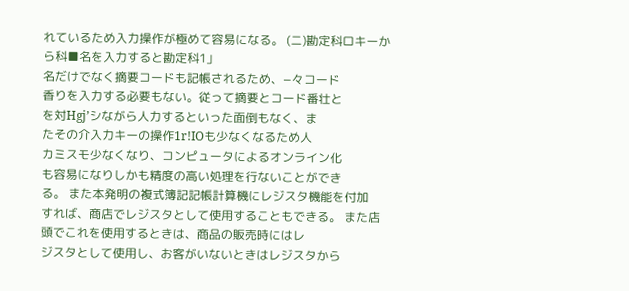れているため入力操作が極めて容易になる。 (ニ)勘定科ロキーから科■名を入力すると勘定科1」
名だけでなく摘要コードも記帳されるため、−々コード
香りを入力する必要もない。従って摘要とコード番壮と
を対Hgj’シながら人力するといった面倒もなく、ま
たその介入力キーの操作1r!IOも少なくなるため人
カミスモ少なくなり、コンピュータによるオンライン化
も容易になりしかも精度の高い処理を行ないことができ
る。 また本発明の複式簿記記帳計算機にレジスタ機能を付加
すれば、商店でレジスタとして使用することもできる。 また店頭でこれを使用するときは、商品の販売時にはレ
ジスタとして使用し、お客がいないときはレジスタから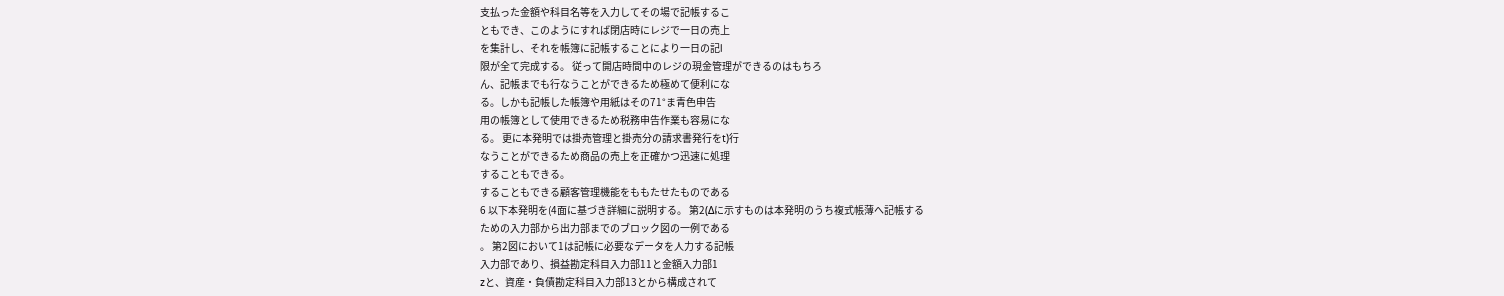支払った金額や科目名等を入力してその場で記帳するこ
ともでき、このようにすれば閉店時にレジで一日の売上
を集計し、それを帳簿に記帳することにより一日の記l
限が全て完成する。 従って開店時間中のレジの現金管理ができるのはもちろ
ん、記帳までも行なうことができるため極めて便利にな
る。しかも記帳した帳簿や用紙はその71°ま青色申告
用の帳簿として使用できるため税務申告作業も容易にな
る。 更に本発明では掛売管理と掛売分の請求書発行をt)行
なうことができるため商品の売上を正確かつ迅速に処理
することもできる。
することもできる顧客管理機能をももたせたものである
6 以下本発明を(4面に基づき詳細に説明する。 第2(Δに示すものは本発明のうち複式帳薄へ記帳する
ための入力部から出力部までのブロック図の一例である
。 第2図において1は記帳に必要なデータを人力する記帳
入力部であり、損益勘定科目入力部11と金額入力部1
zと、資産・負債勘定科目入力部13とから構成されて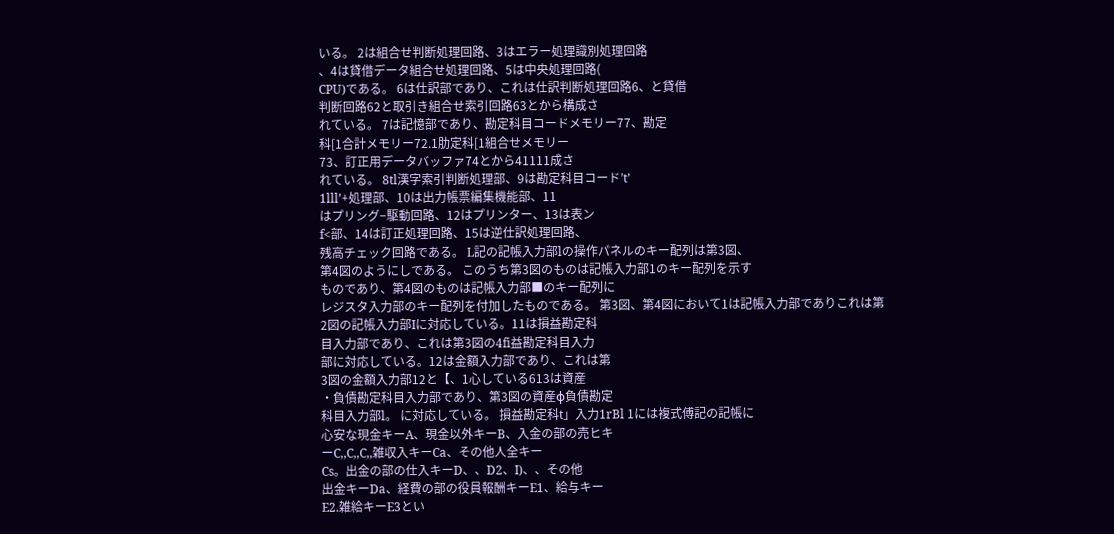いる。 2は組合せ判断処理回路、3はエラー処理識別処理回路
、4は貸借データ組合せ処理回路、5は中央処理回路(
CPU)である。 6は仕訳部であり、これは仕訳判断処理回路6、と貸借
判断回路62と取引き組合せ索引回路63とから構成さ
れている。 7は記憶部であり、勘定科目コードメモリー77、勘定
科[1合計メモリー72.1肋定科[1組合せメモリー
73、訂正用データバッファ74とから41111成さ
れている。 8tl漢字索引判断処理部、9は勘定科目コード’t’
1lll’+処理部、10は出力帳票編集機能部、11
はプリング−駆動回路、12はプリンター、13は表ン
f<部、14は訂正処理回路、15は逆仕訳処理回路、
残高チェック回路である。 L記の記帳入力部lの操作パネルのキー配列は第3図、
第4図のようにしである。 このうち第3図のものは記帳入力部1のキー配列を示す
ものであり、第4図のものは記帳入力部■のキー配列に
レジスタ入力部のキー配列を付加したものである。 第3図、第4図において1は記帳入力部でありこれは第
2図の記帳入力部Iに対応している。11は損益勘定科
目入力部であり、これは第3図の4fi益勘定科目入力
部に対応している。12は金額入力部であり、これは第
3図の金額入力部12と【、1心している613は資産
・負債勘定科目入力部であり、第3図の資産φ負債勘定
科目入力部l。 に対応している。 損益勘定科t」入力1rBl 1には複式傅記の記帳に
心安な現金キーA、現金以外キーB、入金の部の売ヒキ
ーC,,C,,C,,雑収入キーCa、その他人全キー
Cs。出金の部の仕入キーD、、D2、I)、、その他
出金キーDa、経費の部の役員報酬キーE1、給与キー
E2.雑給キーE3とい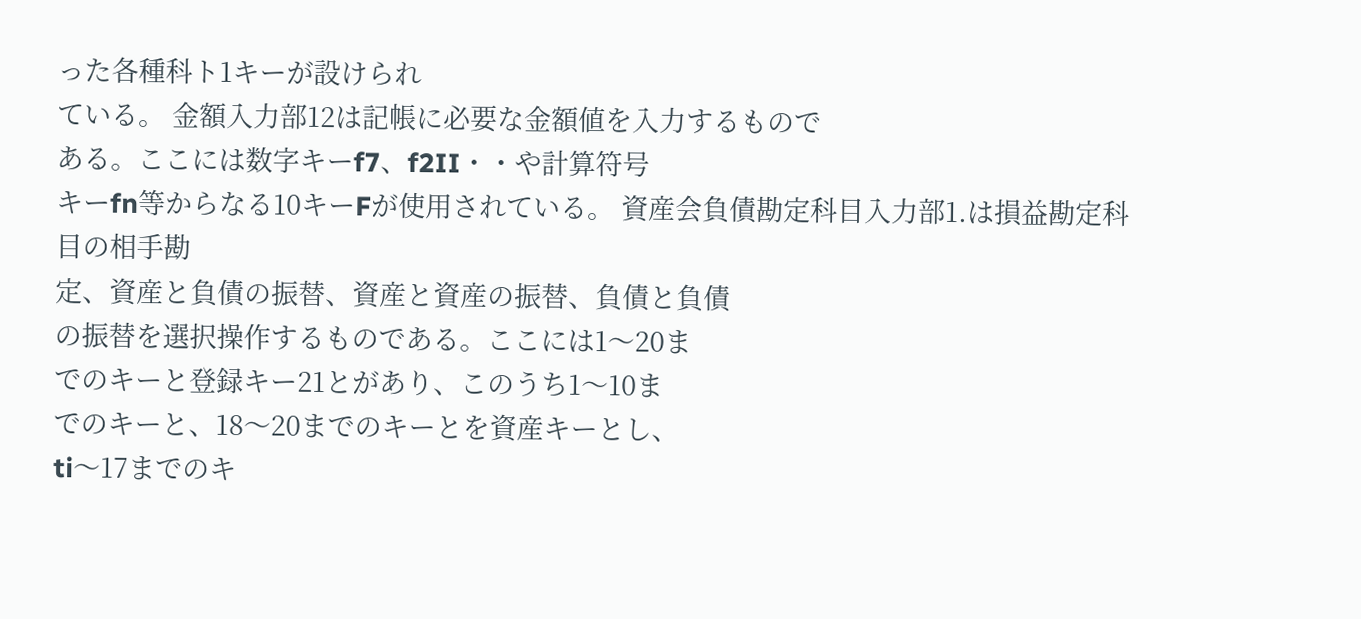った各種科ト1キーが設けられ
ている。 金額入力部12は記帳に必要な金額値を入力するもので
ある。ここには数字キーf7、f2II・・や計算符号
キーfn等からなる10キーFが使用されている。 資産会負債勘定科目入力部1.は損益勘定科目の相手勘
定、資産と負債の振替、資産と資産の振替、負債と負債
の振替を選択操作するものである。ここには1〜20ま
でのキーと登録キー21とがあり、このうち1〜10ま
でのキーと、18〜20までのキーとを資産キーとし、
ti〜17までのキ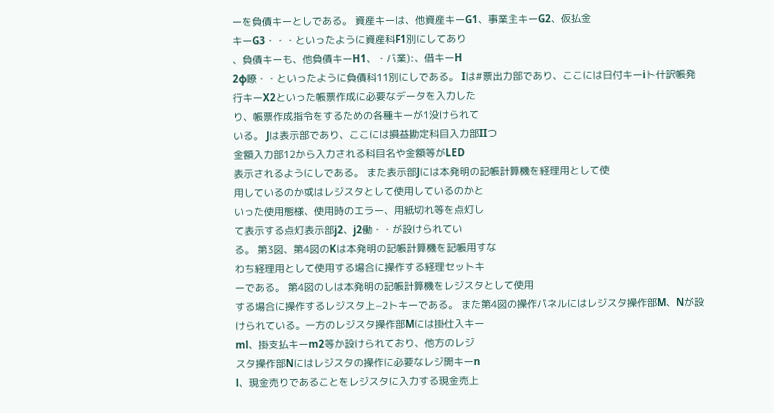ーを負債キーとしである。 資産キーは、他資産キーG1、事業主キーG2、仮払金
キーG3・・・といったように資産科F1別にしてあり
、負債キーも、他負債キーH1、・バ業):、借キーH
2φ瞭・・といったように負債科11別にしである。 Iは#票出力部であり、ここには日付キーiト什訳帳発
行キーX2といった帳票作成に必要なデータを入力した
り、帳票作成指令をするための各種キーが1没けられて
いる。 Jは表示部であり、ここには損益勘定科目入力部IIつ
金額入力部12から入力される科目名や金額等がLED
表示されるようにしである。 また表示部Jには本発明の記帳計算機を経理用として使
用しているのか或はレジスタとして使用しているのかと
いった使用態様、使用時のエラー、用紙切れ等を点灯し
て表示する点灯表示部j2、j2働・・が設けられてい
る。 第3図、第4図のKは本発明の記帳計算機を記帳用すな
わち経理用として使用する場合に操作する経理セットキ
ーである。 第4図のしは本発明の記帳計算機をレジスタとして使用
する場合に操作するレジスタ上−2トキーである。 また第4図の操作パネルにはレジスタ操作部M、Nが設
けられている。一方のレジスタ操作部Mには掛仕入キー
ml、掛支払キーm2等か設けられており、他方のレジ
スタ操作部Nにはレジスタの操作に必要なレジ開キーn
l、現金売りであることをレジスタに入力する現金売上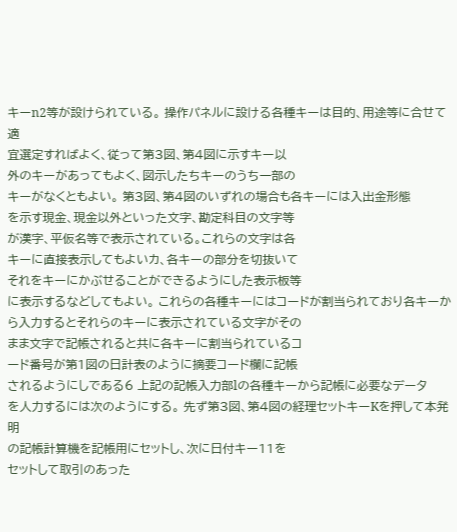キーn2等が設けられている。 操作パネルに設ける各種キーは目的、用途等に合せて適
宜選定すればよく、従って第3図、第4図に示すキー以
外のキーがあってもよく、図示したちキーのうち一部の
キーがなくともよい。 第3図、第4図のいずれの場合も各キーには入出金形態
を示す現金、現金以外といった文字、勘定科目の文字等
が漢字、平仮名等で表示されている。これらの文字は各
キーに直接表示してもよいカ、各キーの部分を切抜いて
それをキーにかぶせることができるようにした表示板等
に表示するなどしてもよい。 これらの各種キーにはコードが割当られており各キーか
ら入力するとそれらのキーに表示されている文字がその
まま文字で記帳されると共に各キーに割当られているコ
ード番号が第1図の日計表のように摘要コード欄に記帳
されるようにしである6 上記の記帳入力部lの各種キーから記帳に必要なデータ
を人力するには次のようにする。 先ず第3図、第4図の経理セットキーKを押して本発明
の記帳計算機を記帳用にセットし、次に日付キー11を
セットして取引のあった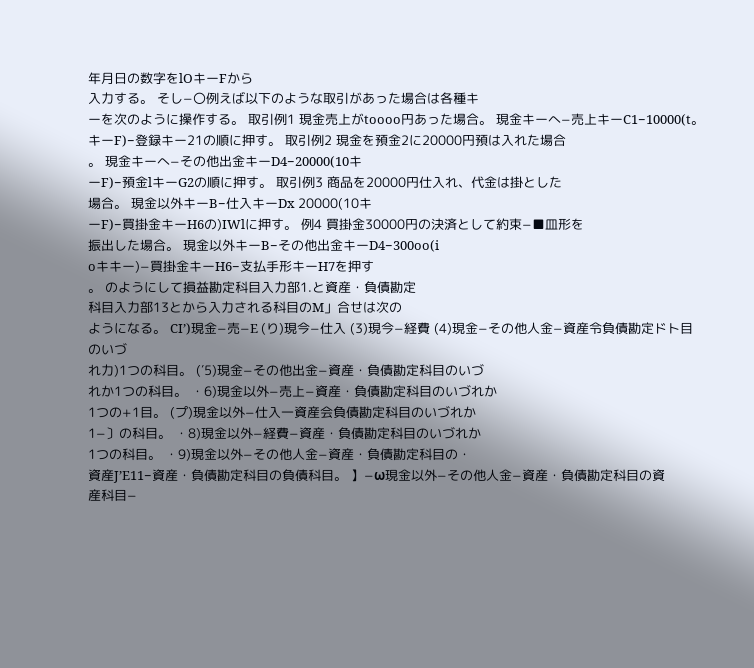年月日の数字をlOキーFから
入力する。 そし−〇例えば以下のような取引があった場合は各種キ
ーを次のように操作する。 取引例1 現金売上がtoooo円あった場合。 現金キーへ−売上キーC1−10000(t。 キーF)−登録キー21の順に押す。 取引例2 現金を預金2に20000円預は入れた場合
。 現金キーへ−その他出金キーD4−20000(10キ
ーF)−預金lキーG2の順に押す。 取引例3 商品を20000円仕入れ、代金は掛とした
場合。 現金以外キーB−仕入キーDx 20000(10キ
ーF)−買掛金キーH6の)IWlに押す。 例4 買掛金30000円の決済として約束−■皿形を
振出した場合。 現金以外キーB−その他出金キーD4−300oo(i
oキキー)−買掛金キーH6−支払手形キーH7を押す
。 のようにして損益勘定科目入力部1.と資産・負債勘定
科目入力部13とから入力される科目のM」合せは次の
ようになる。 CI’)現金−売−E (り)現今−仕入 (3)現今−経費 (4)現金−その他人金−資産令負債勘定ドト目のいづ
れ力)1つの科目。 (′5)現金−その他出金−資産・負債勘定科目のいづ
れか1つの科目。 ・6)現金以外−売上−資産・負債勘定科目のいづれか
1つの+1目。 (プ)現金以外−仕入一資産会負債勘定科目のいづれか
1−〕の科目。 ・8)現金以外−経費−資産・負債勘定科目のいづれか
1つの科目。 ・9)現金以外−その他人金−資産・負債勘定科目の・
資産J’E11−資産・負債勘定科目の負債科目。 】−ω現金以外−その他人金−資産・負債勘定科目の資
産科目−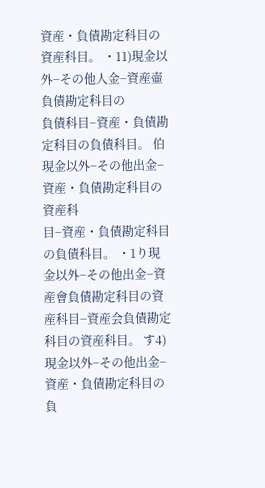資産・負債勘定科目の資産科目。 ・11)現金以外−その他人金−資産壷負債勘定科目の
負債科目−資産・負債勘定科目の負債科目。 伯現金以外−その他出金−資産・負債勘定科目の資産科
目−資産・負債勘定科目の負債科目。 ・1り現金以外−その他出金−資産會負債勘定科目の資
産科目−資産会負債勘定科目の資産科目。 す4)現金以外−その他出金−資産・負債勘定科目の負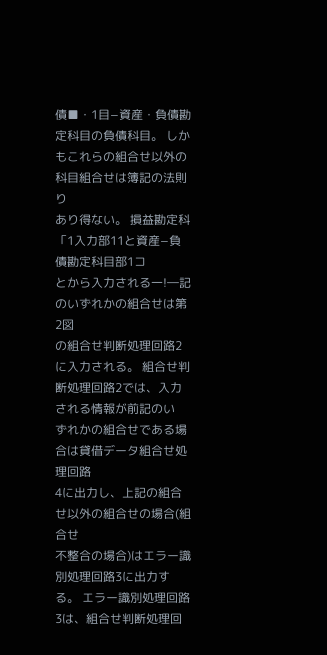債■・1目−資産・負債勘定科目の負債科目。 しかもこれらの組合せ以外の科目組合せは簿記の法則り
あり得ない。 損益勘定科「1入力部11と資産−負債勘定科目部1コ
とから入力される一!―記のいずれかの組合せは第2図
の組合せ判断処理回路2に入力される。 組合せ判断処理回路2では、入力される情報が前記のい
ずれかの組合せである場合は貸借データ組合せ処理回路
4に出力し、上記の組合せ以外の組合せの場合(組合せ
不整合の場合)はエラー識別処理回路3に出力する。 エラー識別処理回路3は、組合せ判断処理回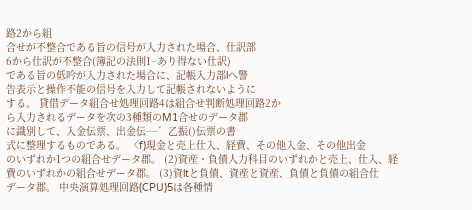路2から組
合せが不整合である旨の信号が入力された場合、仕訳部
6から仕訳が不整合(簿記の法則1−あり得ない仕訳)
である旨の低吟が入力された場合に、記帳入力部lへ警
告表示と操作不能の信号を入力して記帳されないように
する。 貸借データ組合せ処理回路4は組合せ判断処理回路2か
ら入力されるデータを次の3種類のM1合せのデータ郡
に識別して、入金伝票、出金伝−−゛乙振()伝票の書
式に整理するものである。 〈f)現金と売上仕入、経費、その他入金、その他出金
のいずれか1つの組合せデータ郡。 (2)資産・負債人力科目のいずれかと売上、仕入、経
費のいずれかの組合せデータ郡。 (3)資ltと負債、資産と資産、負債と負債の組合仕
データ郡。 中央演算処理回路(CPU)5は各種情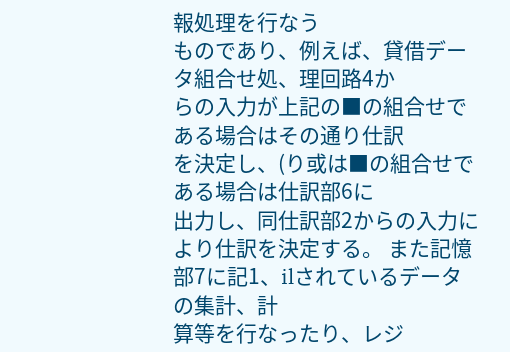報処理を行なう
ものであり、例えば、貸借データ組合せ処、理回路4か
らの入力が上記の■の組合せである場合はその通り仕訳
を決定し、(り或は■の組合せである場合は仕訳部6に
出力し、同仕訳部2からの入力により仕訳を決定する。 また記憶部7に記1、ilされているデータの集計、計
算等を行なったり、レジ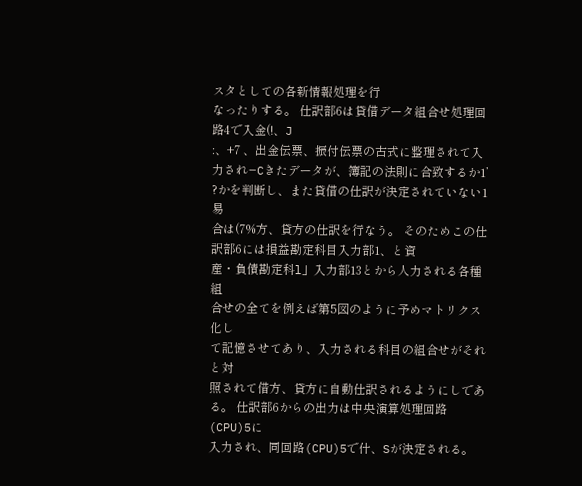スタとしての各新情報処理を行
なったりする。 仕訳部6は貸借データ組合せ処理回路4で入金(!、J
:、+7 、出金伝票、振付伝票の古式に整理されて入
力され−Cきたデータが、簿記の法則に合致するか1’
?かを判断し、また貸借の仕訳が決定されていない1易
合は(7%方、貸方の仕訳を行なう。 そのためこの仕訳部6には損益勘定科目入力部1、と資
産・負債勘定科l」入力部13とから人力される各種組
合せの全てを例えば第5図のように予めマトリクス化し
て記憶させてあり、入力される科目の組合せがそれと対
照されて借方、貸方に自動仕訳されるようにしである。 仕訳部6からの出力は中央演算処理回路(CPU)5に
入力され、同回路(CPU)5で什、Sが決定される。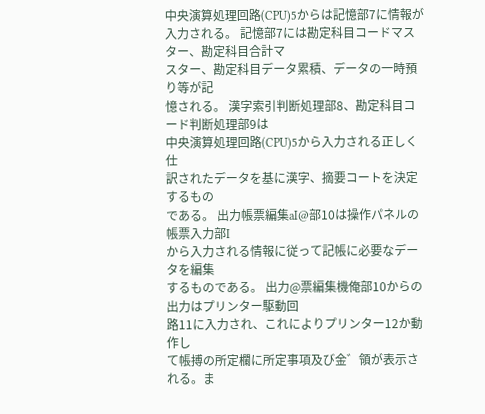中央演算処理回路(CPU)5からは記憶部7に情報が
入力される。 記憶部7には勘定科目コードマスター、勘定科目合計マ
スター、勘定科目データ累積、データの一時預り等が記
憶される。 漢字索引判断処理部8、勘定科目コード判断処理部9は
中央演算処理回路(CPU)5から入力される正しく仕
訳されたデータを基に漢字、摘要コートを決定するもの
である。 出力帳票編集aI@部10は操作パネルの帳票入力部I
から入力される情報に従って記帳に必要なデータを編集
するものである。 出力@票編集機俺部10からの出力はプリンター駆動回
路11に入力され、これによりプリンター12か動作し
て帳搏の所定欄に所定事項及び金゛領が表示される。ま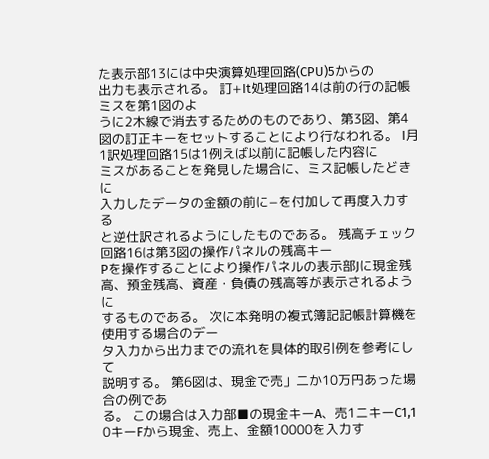た表示部13には中央演算処理回路(CPU)5からの
出力も表示される。 訂+It処理回路14は前の行の記帳ミスを第1図のよ
うに2木線で消去するためのものであり、第3図、第4
図の訂正キーをセットすることにより行なわれる。 I月1訳処理回路15は1例えば以前に記帳した内容に
ミスがあることを発見した場合に、ミス記帳したどきに
入力したデータの金額の前に−を付加して再度入力する
と逆仕訳されるようにしたものである。 残高チェック回路16は第3図の操作パネルの残高キー
Pを操作することにより操作パネルの表示部Jに現金残
高、預金残高、資産・負債の残高等が表示されるように
するものである。 次に本発明の複式簿記記帳計算機を使用する場合のデー
タ入力から出力までの流れを具体的取引例を参考にして
説明する。 第6図は、現金で売」二か10万円あった場合の例であ
る。 この場合は入力部■の現金キーA、売1ニキーC1,1
0キーFから現金、売上、金額10000を入力す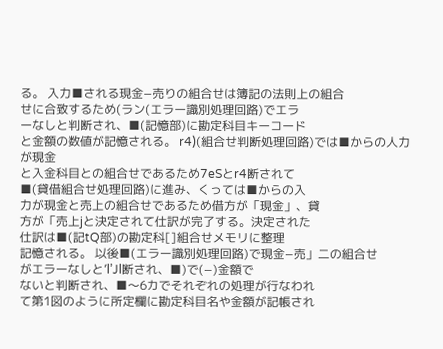る。 入力■される現金−売りの組合せは簿記の法則上の組合
せに合致するため(ラン(エラー識別処理回路)でエラ
ーなしと判断され、■(記憶部)に勘定科目キーコード
と金額の数値が記憶される。 r4)(組合せ判断処理回路)では■からの人力が現金
と入金科目との組合せであるため7eSとr4断されて
■(貸借組合せ処理回路)に進み、くっては■からの入
力が現金と売上の組合せであるため借方が「現金」、貸
方が「売上jと決定されて仕訳が完了する。決定された
仕訳は■(記tQ部)の勘定科[]組合せメモリに整理
記憶される。 以後■(エラー識別処理回路)で現金−売」二の組合せ
がエラーなしと’l’Jl断され、■)で(−)金額で
ないと判断され、■〜6カでそれぞれの処理が行なわれ
て第1図のように所定欄に勘定科目名や金額が記帳され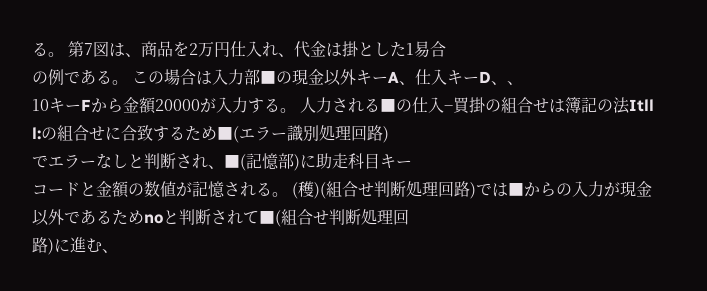る。 第7図は、商品を2万円仕入れ、代金は掛とした1易合
の例である。 この場合は入力部■の現金以外キーA、仕入キーD、、
10キーFから金額20000が入力する。 人力される■の仕入−買掛の組合せは簿記の法Itll
l:の組合せに合致するため■(エラー識別処理回路)
でエラーなしと判断され、■(記憶部)に助走科目キー
コードと金額の数値が記憶される。 (穫)(組合せ判断処理回路)では■からの入力が現金
以外であるためnoと判断されて■(組合せ判断処理回
路)に進む、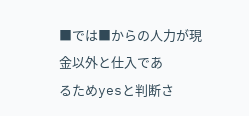■では■からの人力が現金以外と仕入であ
るためyesと判断さ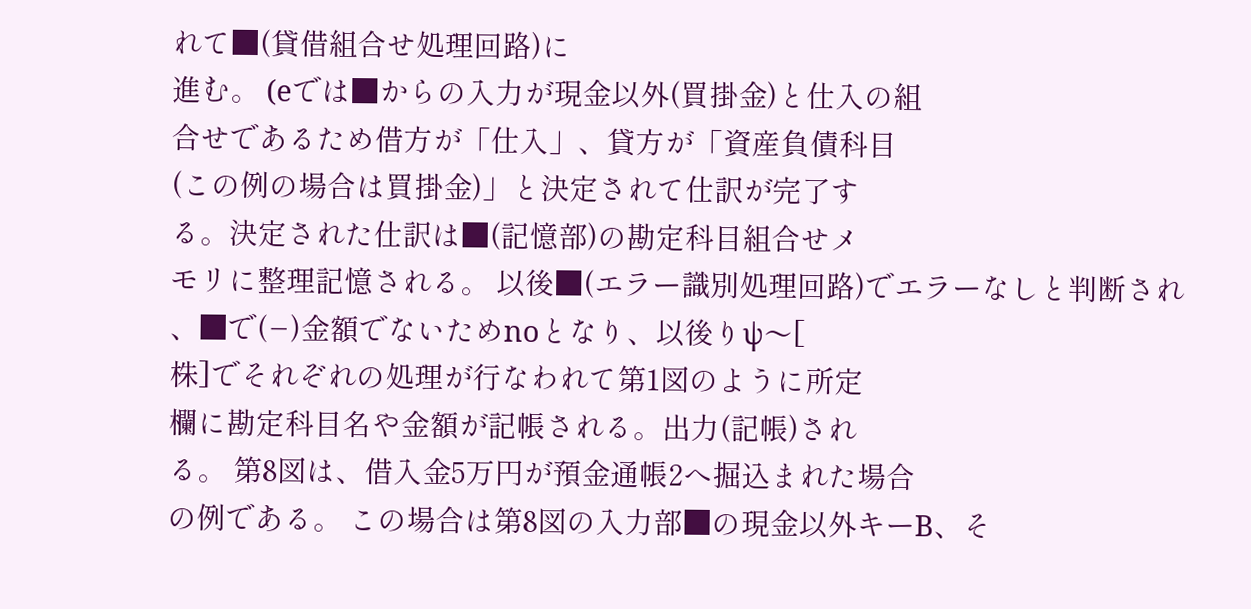れて■(貸借組合せ処理回路)に
進む。 (eでは■からの入力が現金以外(買掛金)と仕入の組
合せであるため借方が「仕入」、貸方が「資産負債科目
(この例の場合は買掛金)」と決定されて仕訳が完了す
る。決定された仕訳は■(記憶部)の勘定科目組合せメ
モリに整理記憶される。 以後■(エラー識別処理回路)でエラーなしと判断され
、■で(−)金額でないためnoとなり、以後りψ〜[
株]でそれぞれの処理が行なわれて第1図のように所定
欄に勘定科目名や金額が記帳される。出力(記帳)され
る。 第8図は、借入金5万円が預金通帳2へ掘込まれた場合
の例である。 この場合は第8図の入力部■の現金以外キーB、そ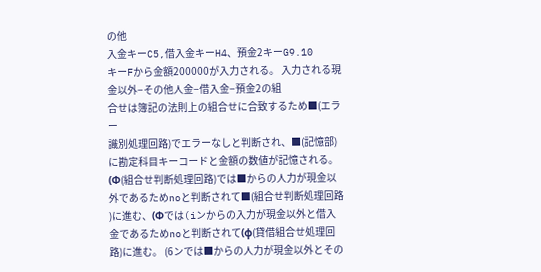の他
入金キーC5,借入金キーH4、預金2キーG9.10
キーFから金額200000が入力される。 入力される現金以外−その他人金−借入金−預金2の組
合せは簿記の法則上の組合せに合致するため■(エラー
識別処理回路)でエラーなしと判断され、■(記憶部)
に勘定科目キーコードと金額の数値が記憶される。 (Φ(組合せ判断処理回路)では■からの人力が現金以
外であるためnoと判断されて■(組合せ判断処理回路
)に進む、(Φでは(iンからの入力が現金以外と借入
金であるためnoと判断されて(φ(貸借組合せ処理回
路)に進む。 (6ンでは■からの人力が現金以外とその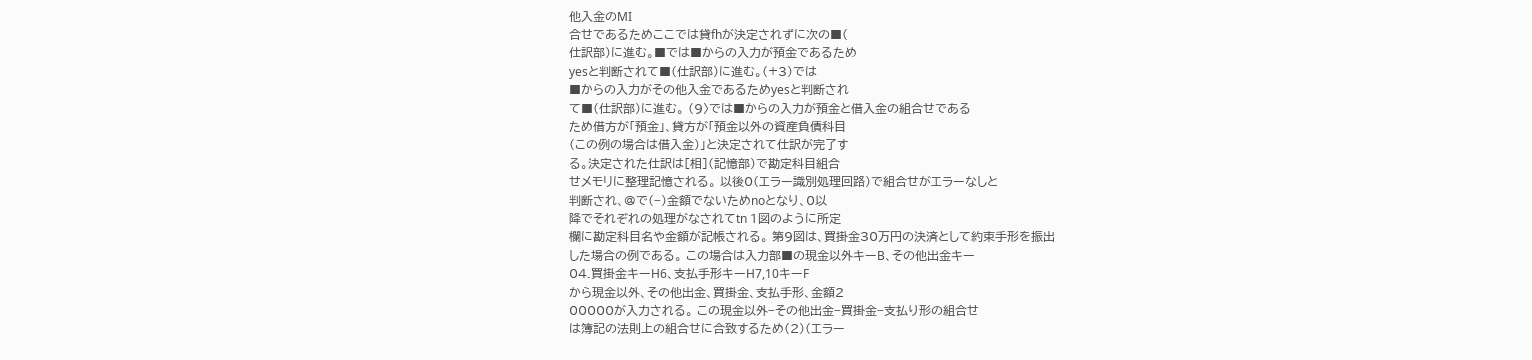他入金のMI
合せであるためここでは貸fhが決定されずに次の■(
仕訳部)に進む。■では■からの入力が預金であるため
yesと判断されて■(仕訳部)に進む。(+3)では
■からの入力がその他入金であるためyesと判断され
て■(仕訳部)に進む。 (9〉では■からの入力が預金と借入金の組合せである
ため借方が「預金」、貸方が「預金以外の資産負債科目
(この例の場合は借入金)」と決定されて仕訳が完了す
る。決定された仕訳は[相](記憶部)で勘定科目組合
せメモリに整理記憶される。 以後0(エラー識別処理回路)で組合せがエラーなしと
判断され、@で(−)金額でないためnoとなり、0以
降でそれぞれの処理がなされてtn 1図のように所定
欄に勘定科目名や金額が記帳される。 第9図は、買掛金30万円の決済として約束手形を振出
した場合の例である。 この場合は入力部■の現金以外キーB、その他出金キー
04.買掛金キーH6、支払手形キーH7,10キーF
から現金以外、その他出金、買掛金、支払手形、金額2
00000が入力される。 この現金以外−その他出金−買掛金−支払り形の組合せ
は簿記の法則上の組合せに合致するため(2)(エラー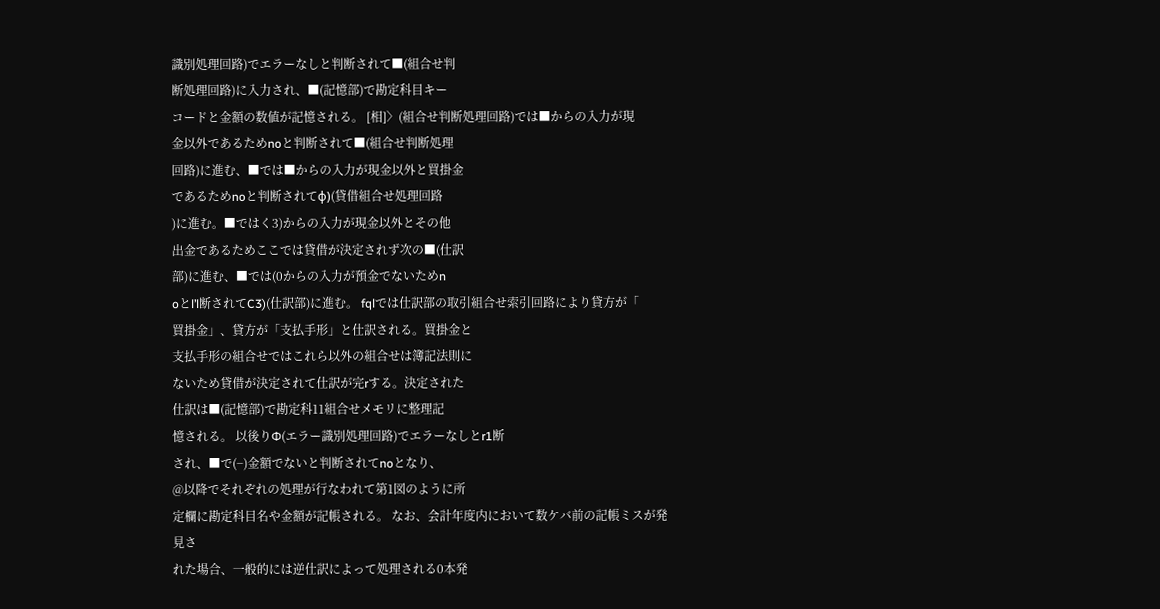識別処理回路)でエラーなしと判断されて■(組合せ判
断処理回路)に入力され、■(記憶部)で勘定科目キー
コードと金額の数値が記憶される。 [相]〉(組合せ判断処理回路)では■からの入力が現
金以外であるためnoと判断されて■(組合せ判断処理
回路)に進む、■では■からの入力が現金以外と買掛金
であるためnoと判断されてφ)(貸借組合せ処理回路
)に進む。■ではく3)からの入力が現金以外とその他
出金であるためここでは貸借が決定されず次の■(仕訳
部)に進む、■では(0からの入力が預金でないためn
oとl’l断されてC3)(仕訳部)に進む。 fqlでは仕訳部の取引組合せ索引回路により貸方が「
買掛金」、貸方が「支払手形」と仕訳される。買掛金と
支払手形の組合せではこれら以外の組合せは簿記法則に
ないため貸借が決定されて仕訳が完rする。決定された
仕訳は■(記憶部)で勘定科11組合せメモリに整理記
憶される。 以後りΦ(エラー識別処理回路)でエラーなしとr1断
され、■で(−)金額でないと判断されてnoとなり、
@以降でそれぞれの処理が行なわれて第1図のように所
定欄に勘定科目名や金額が記帳される。 なお、会計年度内において数ケバ前の記帳ミスが発見さ
れた場合、一般的には逆仕訳によって処理される0本発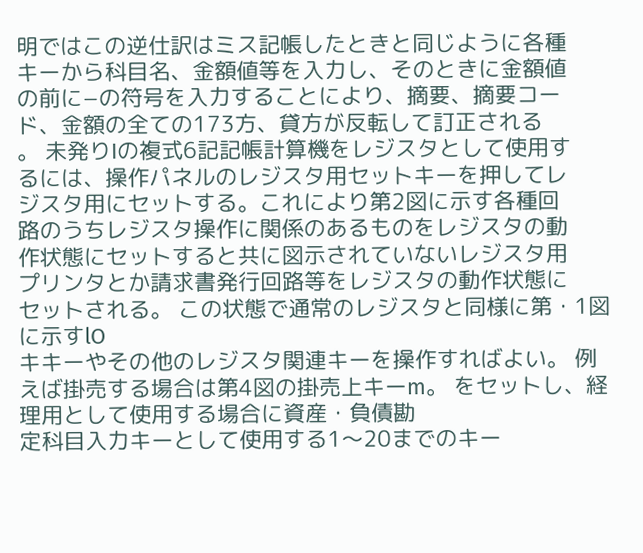明ではこの逆仕訳はミス記帳したときと同じように各種
キーから科目名、金額値等を入力し、そのときに金額値
の前に−の符号を入力することにより、摘要、摘要コー
ド、金額の全ての173方、貸方が反転して訂正される
。 未発りIの複式6記記帳計算機をレジスタとして使用す
るには、操作パネルのレジスタ用セットキーを押してレ
ジスタ用にセットする。これにより第2図に示す各種回
路のうちレジスタ操作に関係のあるものをレジスタの動
作状態にセットすると共に図示されていないレジスタ用
プリンタとか請求書発行回路等をレジスタの動作状態に
セットされる。 この状態で通常のレジスタと同様に第・1図に示すlO
キキーやその他のレジスタ関連キーを操作すればよい。 例えば掛売する場合は第4図の掛売上キーm。 をセットし、経理用として使用する場合に資産・負債勘
定科目入力キーとして使用する1〜20までのキー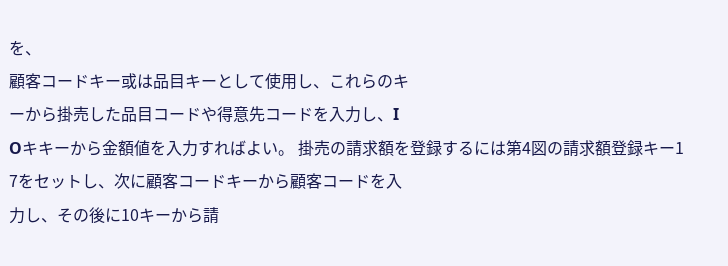を、
顧客コードキー或は品目キーとして使用し、これらのキ
ーから掛売した品目コードや得意先コードを入力し、I
Oキキーから金額値を入力すればよい。 掛売の請求額を登録するには第4図の請求額登録キー1
7をセットし、次に顧客コードキーから顧客コードを入
力し、その後に10キーから請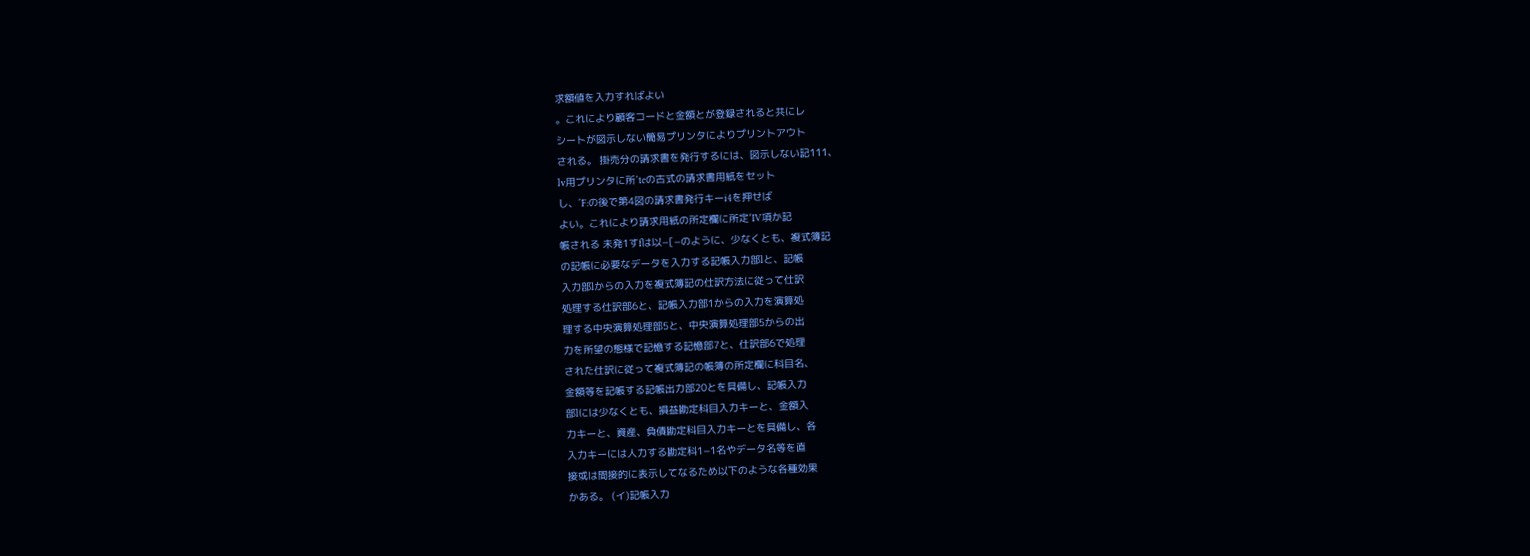求額値を入力すればよい
。これにより顧客コードと金額とが登録されると共にレ
シートが図示しない簡易プリンタによりプリントアウト
される。 掛売分の請求書を発行するには、図示しない記111、
lv用プリンタに所′teの古式の請求書用紙をセット
し、′F:の後で第4図の請求書発行キーi4を押せば
よい。これにより請求用紙の所定欄に所定’IV項か記
帳される 未発1すfは以−[−のように、少なくとも、複式簿記
の記帳に必要なデータを入力する記帳入力部lと、記帳
入力部lからの入力を複式簿記の仕訳方法に従って仕訳
処理する仕訳部6と、記帳入力部1からの入力を演算処
理する中央演算処理部5と、中央演算処理部5からの出
力を所望の態様で記憶する記憶部7と、仕訳部6で処理
された仕訳に従って複式簿記の帳簿の所定欄に科目名、
金額等を記帳する記帳出力部20とを具備し、記帳入力
部lには少なくとも、損益勘定科目入力キーと、金額入
力キーと、資産、負債勘定科目入力キーとを具備し、各
入力キーには人力する勘定科1−1名やデータ名等を直
接或は間接的に表示してなるため以下のような各種効果
かある。 (イ)記帳入力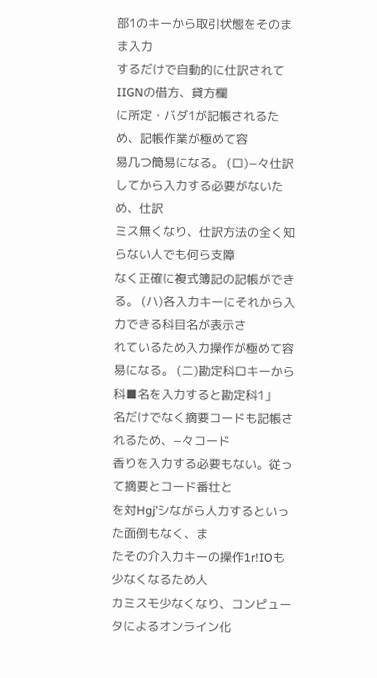部1のキーから取引状態をそのまま入力
するだけで自動的に仕訳されてIIGNの借方、貸方欄
に所定・バダ1が記帳されるため、記帳作業が極めて容
易几つ簡易になる。 (ロ)−々仕訳してから入力する必要がないため、仕訳
ミス無くなり、仕訳方法の全く知らない人でも何ら支障
なく正確に複式簿記の記帳ができる。 (ハ)各入力キーにそれから入力できる科目名が表示さ
れているため入力操作が極めて容易になる。 (ニ)勘定科ロキーから科■名を入力すると勘定科1」
名だけでなく摘要コードも記帳されるため、−々コード
香りを入力する必要もない。従って摘要とコード番壮と
を対Hgj’シながら人力するといった面倒もなく、ま
たその介入力キーの操作1r!IOも少なくなるため人
カミスモ少なくなり、コンピュータによるオンライン化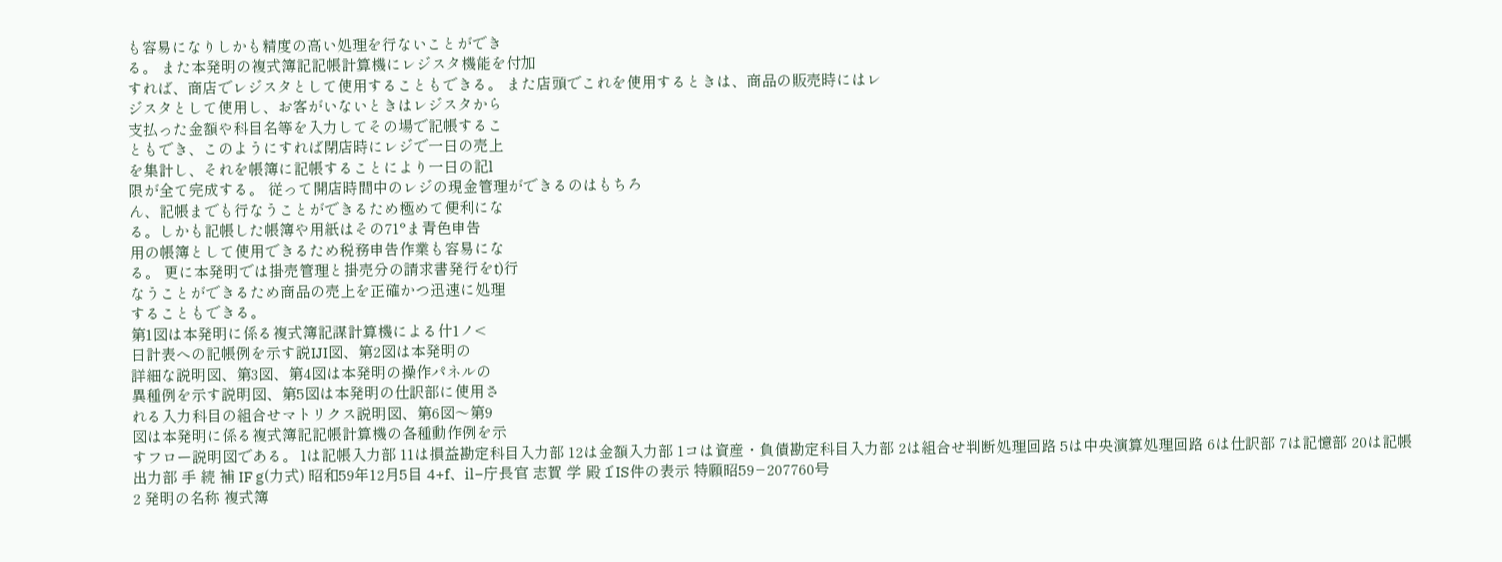も容易になりしかも精度の高い処理を行ないことができ
る。 また本発明の複式簿記記帳計算機にレジスタ機能を付加
すれば、商店でレジスタとして使用することもできる。 また店頭でこれを使用するときは、商品の販売時にはレ
ジスタとして使用し、お客がいないときはレジスタから
支払った金額や科目名等を入力してその場で記帳するこ
ともでき、このようにすれば閉店時にレジで一日の売上
を集計し、それを帳簿に記帳することにより一日の記l
限が全て完成する。 従って開店時間中のレジの現金管理ができるのはもちろ
ん、記帳までも行なうことができるため極めて便利にな
る。しかも記帳した帳簿や用紙はその71°ま青色申告
用の帳簿として使用できるため税務申告作業も容易にな
る。 更に本発明では掛売管理と掛売分の請求書発行をt)行
なうことができるため商品の売上を正確かつ迅速に処理
することもできる。
第1図は本発明に係る複式簿記謀計算機による什1ノ<
日計表への記帳例を示す説IJI図、第2図は本発明の
詳細な説明図、第3図、第4図は本発明の操作パネルの
異種例を示す説明図、第5図は本発明の仕訳部に使用さ
れる入力科目の組合せマトリクス説明図、第6図〜第9
図は本発明に係る複式簿記記帳計算機の各種動作例を示
すフロー説明図である。 lは記帳入力部 11は損益勘定科目入力部 12は金額入力部 1コは資産・負債勘定科目入力部 2は組合せ判断処理回路 5は中央演算処理回路 6は仕訳部 7は記憶部 20は記帳出力部 手 続 補 IF g(力式) 昭和59年12月5目 4+f、il−庁長官 志賀 学 殿 1゛IS件の表示 特願昭59−207760号
2 発明の名称 複式簿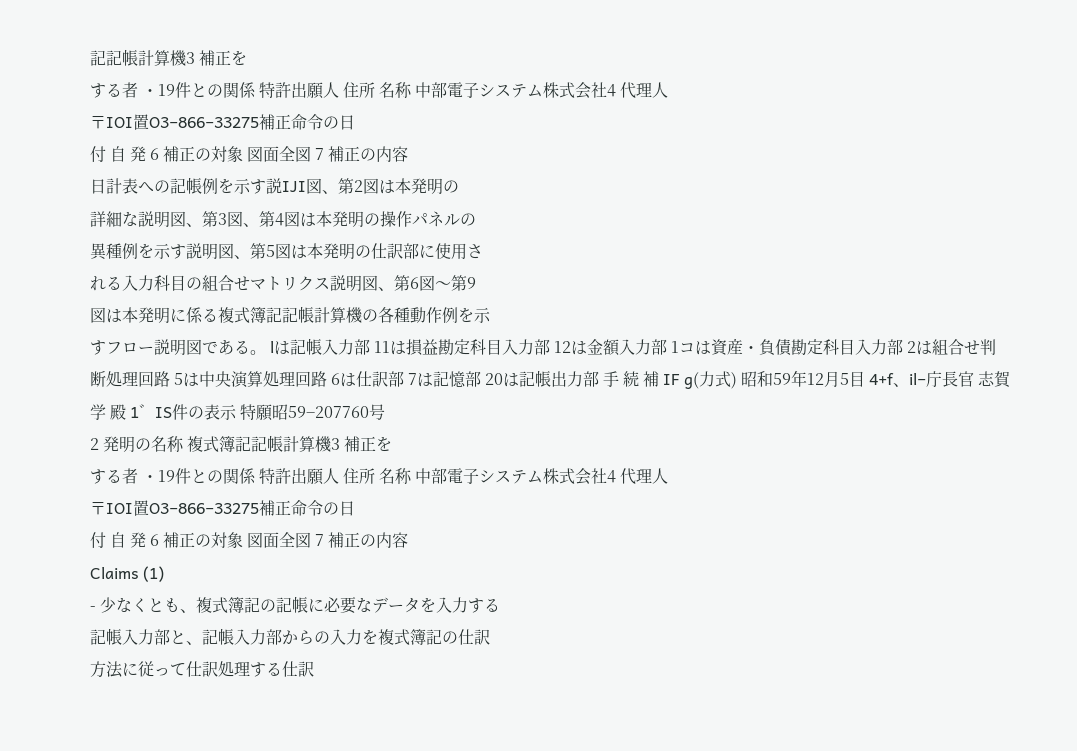記記帳計算機3 補正を
する者 ・19件との関係 特許出願人 住所 名称 中部電子システム株式会社4 代理人
〒IOI置O3−866−33275補正命令の日
付 自 発 6 補正の対象 図面全図 7 補正の内容
日計表への記帳例を示す説IJI図、第2図は本発明の
詳細な説明図、第3図、第4図は本発明の操作パネルの
異種例を示す説明図、第5図は本発明の仕訳部に使用さ
れる入力科目の組合せマトリクス説明図、第6図〜第9
図は本発明に係る複式簿記記帳計算機の各種動作例を示
すフロー説明図である。 lは記帳入力部 11は損益勘定科目入力部 12は金額入力部 1コは資産・負債勘定科目入力部 2は組合せ判断処理回路 5は中央演算処理回路 6は仕訳部 7は記憶部 20は記帳出力部 手 続 補 IF g(力式) 昭和59年12月5目 4+f、il−庁長官 志賀 学 殿 1゛IS件の表示 特願昭59−207760号
2 発明の名称 複式簿記記帳計算機3 補正を
する者 ・19件との関係 特許出願人 住所 名称 中部電子システム株式会社4 代理人
〒IOI置O3−866−33275補正命令の日
付 自 発 6 補正の対象 図面全図 7 補正の内容
Claims (1)
- 少なくとも、複式簿記の記帳に必要なデータを入力する
記帳入力部と、記帳入力部からの入力を複式簿記の仕訳
方法に従って仕訳処理する仕訳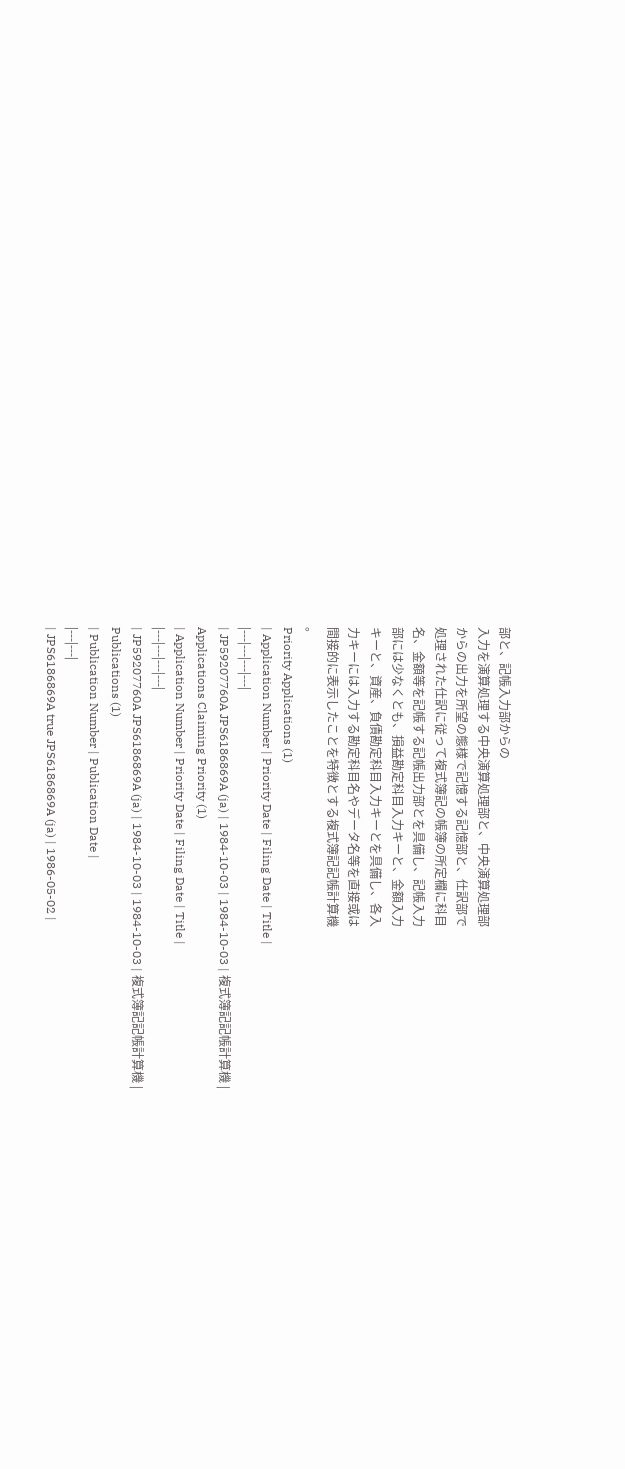部と、記帳入力部からの
入力を演算処理する中央演算処理部と、中央演算処理部
からの出力を所望の態様で記憶する記憶部と、仕訳部で
処理された仕訳に従って複式簿記の帳簿の所定欄に科目
名、金額等を記帳する記帳出力部とを具備し、記帳入力
部には少なくとも、損益勘定科目入力キーと、金額入力
キーと、資産、負債勘定科目入力キーとを具備し、各入
力キーには入力する勘定科目名やデータ名等を直接或は
間接的に表示したことを特徴とする複式簿記記帳計算機
。
Priority Applications (1)
| Application Number | Priority Date | Filing Date | Title |
|---|---|---|---|
| JP59207760A JPS6186869A (ja) | 1984-10-03 | 1984-10-03 | 複式簿記記帳計算機 |
Applications Claiming Priority (1)
| Application Number | Priority Date | Filing Date | Title |
|---|---|---|---|
| JP59207760A JPS6186869A (ja) | 1984-10-03 | 1984-10-03 | 複式簿記記帳計算機 |
Publications (1)
| Publication Number | Publication Date |
|---|---|
| JPS6186869A true JPS6186869A (ja) | 1986-05-02 |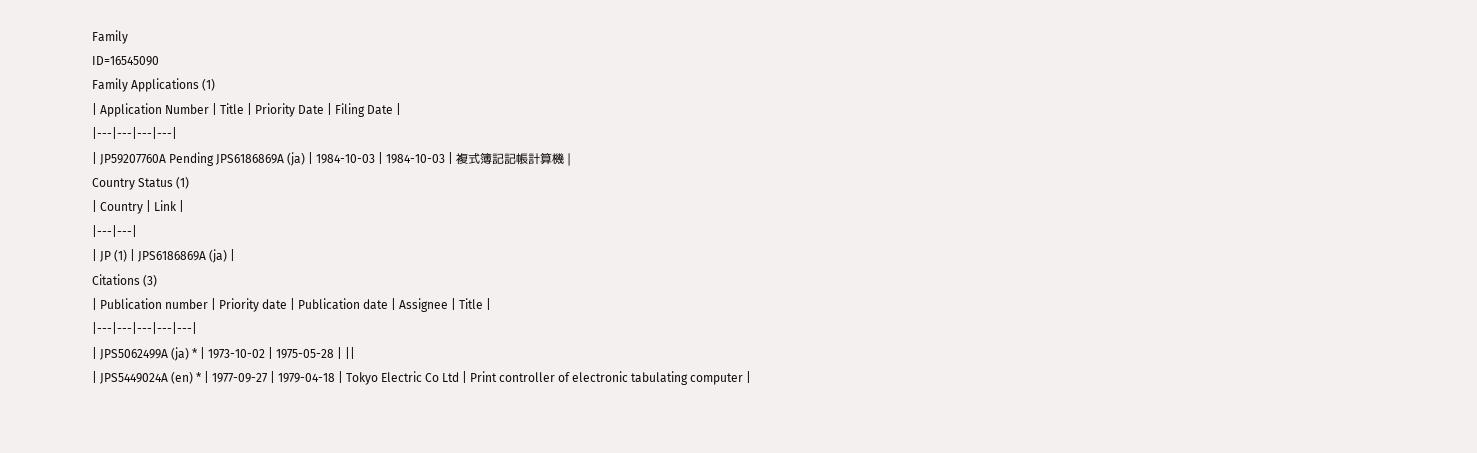Family
ID=16545090
Family Applications (1)
| Application Number | Title | Priority Date | Filing Date |
|---|---|---|---|
| JP59207760A Pending JPS6186869A (ja) | 1984-10-03 | 1984-10-03 | 複式簿記記帳計算機 |
Country Status (1)
| Country | Link |
|---|---|
| JP (1) | JPS6186869A (ja) |
Citations (3)
| Publication number | Priority date | Publication date | Assignee | Title |
|---|---|---|---|---|
| JPS5062499A (ja) * | 1973-10-02 | 1975-05-28 | ||
| JPS5449024A (en) * | 1977-09-27 | 1979-04-18 | Tokyo Electric Co Ltd | Print controller of electronic tabulating computer |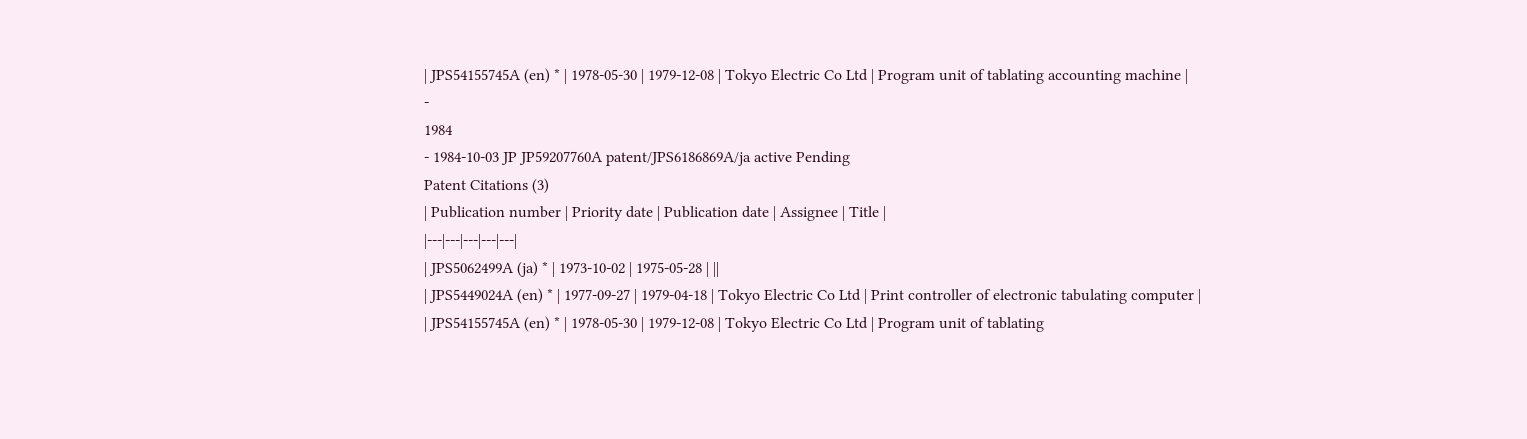| JPS54155745A (en) * | 1978-05-30 | 1979-12-08 | Tokyo Electric Co Ltd | Program unit of tablating accounting machine |
-
1984
- 1984-10-03 JP JP59207760A patent/JPS6186869A/ja active Pending
Patent Citations (3)
| Publication number | Priority date | Publication date | Assignee | Title |
|---|---|---|---|---|
| JPS5062499A (ja) * | 1973-10-02 | 1975-05-28 | ||
| JPS5449024A (en) * | 1977-09-27 | 1979-04-18 | Tokyo Electric Co Ltd | Print controller of electronic tabulating computer |
| JPS54155745A (en) * | 1978-05-30 | 1979-12-08 | Tokyo Electric Co Ltd | Program unit of tablating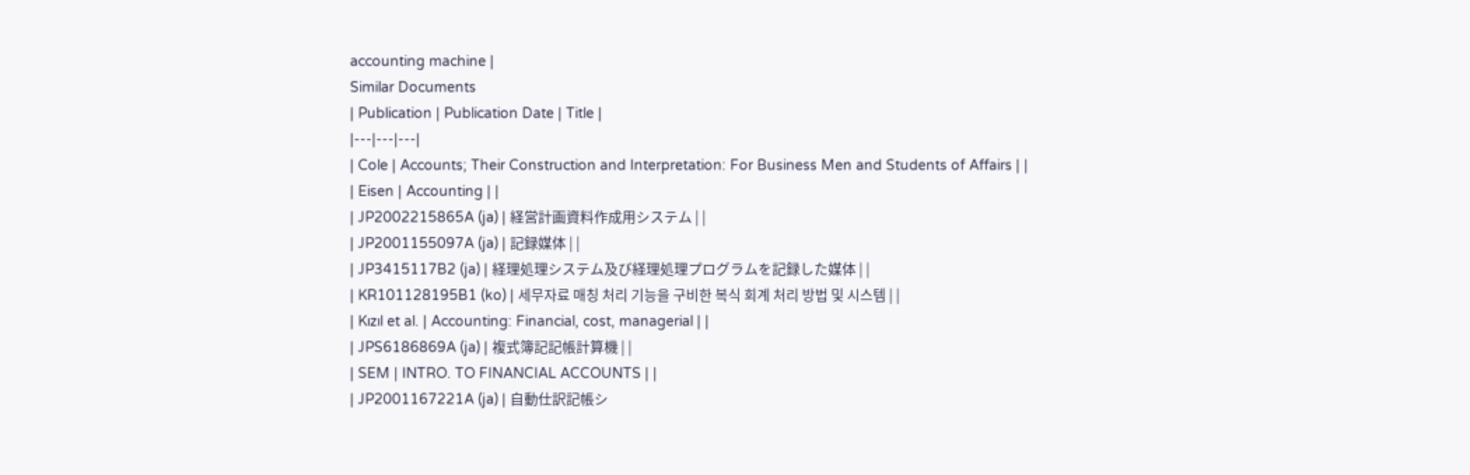accounting machine |
Similar Documents
| Publication | Publication Date | Title |
|---|---|---|
| Cole | Accounts; Their Construction and Interpretation: For Business Men and Students of Affairs | |
| Eisen | Accounting | |
| JP2002215865A (ja) | 経営計画資料作成用システム | |
| JP2001155097A (ja) | 記録媒体 | |
| JP3415117B2 (ja) | 経理処理システム及び経理処理プログラムを記録した媒体 | |
| KR101128195B1 (ko) | 세무자료 매칭 처리 기능을 구비한 복식 회계 처리 방법 및 시스템 | |
| Kızıl et al. | Accounting: Financial, cost, managerial | |
| JPS6186869A (ja) | 複式簿記記帳計算機 | |
| SEM | INTRO. TO FINANCIAL ACCOUNTS | |
| JP2001167221A (ja) | 自動仕訳記帳シ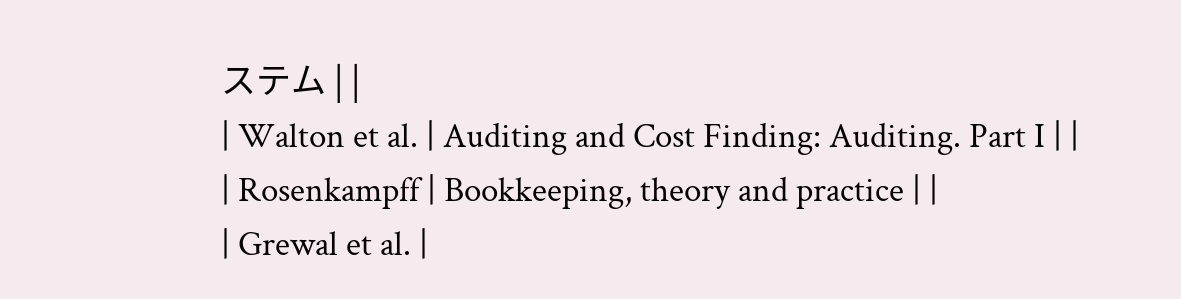ステム | |
| Walton et al. | Auditing and Cost Finding: Auditing. Part I | |
| Rosenkampff | Bookkeeping, theory and practice | |
| Grewal et al. |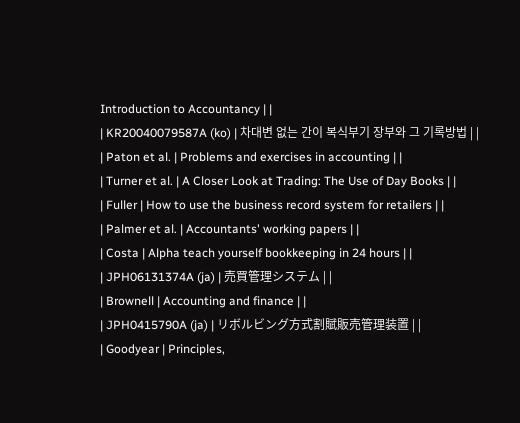Introduction to Accountancy | |
| KR20040079587A (ko) | 차대변 없는 간이 복식부기 장부와 그 기록방법 | |
| Paton et al. | Problems and exercises in accounting | |
| Turner et al. | A Closer Look at Trading: The Use of Day Books | |
| Fuller | How to use the business record system for retailers | |
| Palmer et al. | Accountants' working papers | |
| Costa | Alpha teach yourself bookkeeping in 24 hours | |
| JPH06131374A (ja) | 売買管理システム | |
| Brownell | Accounting and finance | |
| JPH0415790A (ja) | リボルビング方式割賦販売管理装置 | |
| Goodyear | Principles,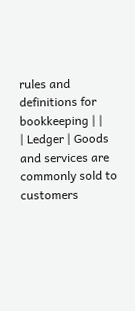rules and definitions for bookkeeping | |
| Ledger | Goods and services are commonly sold to customers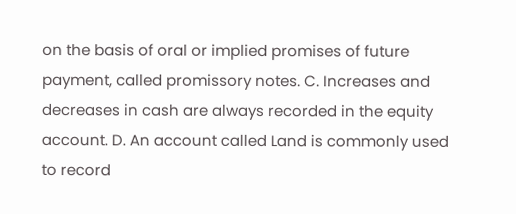on the basis of oral or implied promises of future payment, called promissory notes. C. Increases and decreases in cash are always recorded in the equity account. D. An account called Land is commonly used to record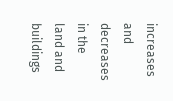increases and decreases in the land and buildings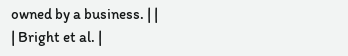owned by a business. | |
| Bright et al. |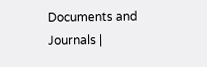Documents and Journals |